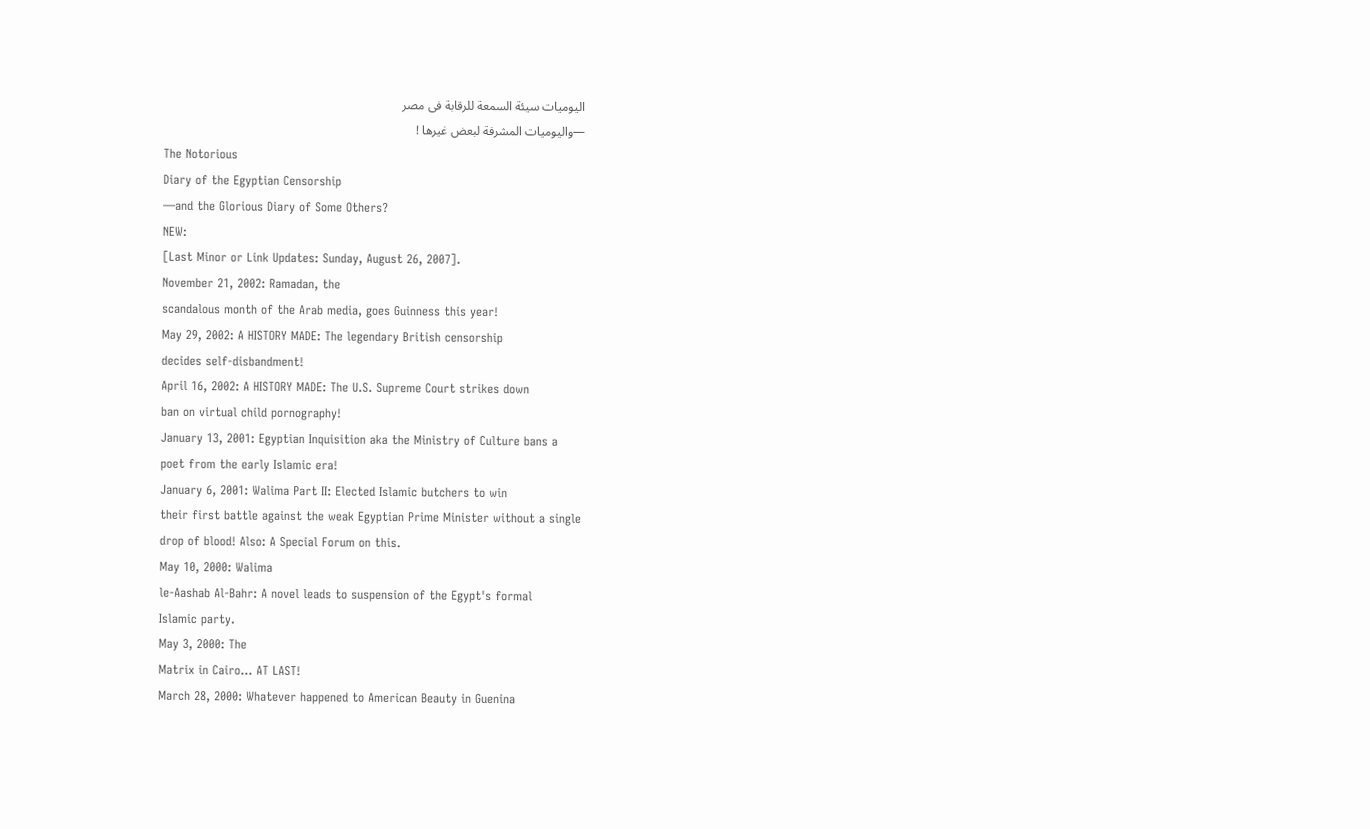اليوميات سيئة السمعة للرقابة فى مصر
—واليوميات المشرفة لبعض غيرها !
The Notorious
Diary of the Egyptian Censorship
—and the Glorious Diary of Some Others?
NEW:
[Last Minor or Link Updates: Sunday, August 26, 2007].
November 21, 2002: Ramadan, the
scandalous month of the Arab media, goes Guinness this year!
May 29, 2002: A HISTORY MADE: The legendary British censorship
decides self-disbandment!
April 16, 2002: A HISTORY MADE: The U.S. Supreme Court strikes down
ban on virtual child pornography!
January 13, 2001: Egyptian Inquisition aka the Ministry of Culture bans a
poet from the early Islamic era!
January 6, 2001: Walima Part II: Elected Islamic butchers to win
their first battle against the weak Egyptian Prime Minister without a single
drop of blood! Also: A Special Forum on this.
May 10, 2000: Walima
le-Aashab Al-Bahr: A novel leads to suspension of the Egypt's formal
Islamic party.
May 3, 2000: The
Matrix in Cairo... AT LAST!
March 28, 2000: Whatever happened to American Beauty in Guenina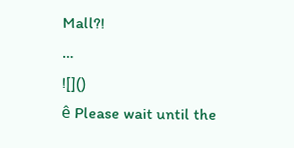Mall?!
…
![]()
ê Please wait until the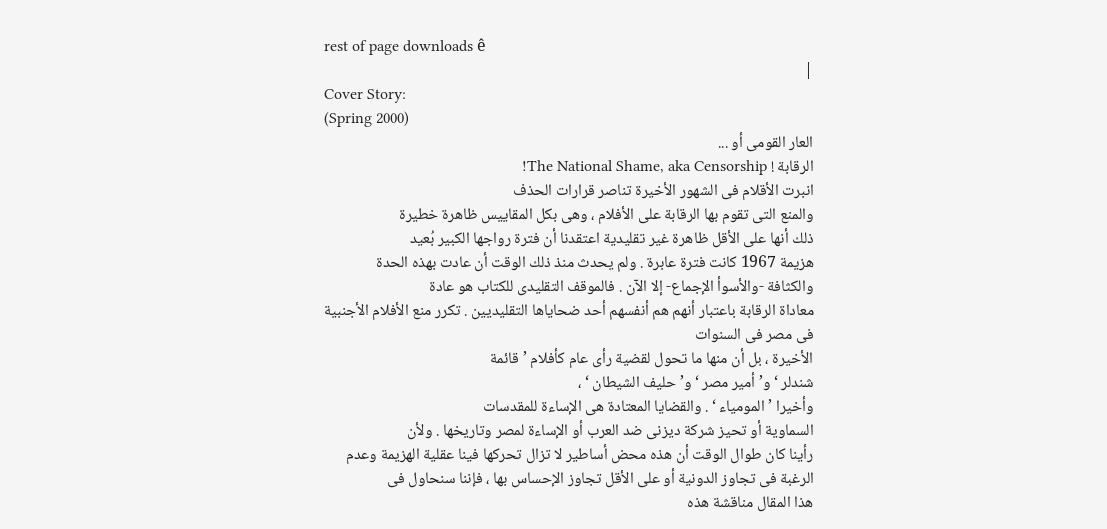rest of page downloads ê
|
Cover Story:
(Spring 2000)
العار القومى أو ...
الرقابة ! The National Shame, aka Censorship!
انبرت الأقلام فى الشهور الأخيرة تناصر قرارات الحذف
والمنع التى تقوم بها الرقابة على الأفلام ، وهى بكل المقاييس ظاهرة خطيرة
ذلك أنها على الأقل ظاهرة غير تقليدية اعتقدنا أن فترة رواجها الكبير بُعيد
هزيمة 1967 كانت فترة عابرة . ولم يحدث منذ ذلك الوقت أن عادت بهذه الحدة
والكثافة ‑والأسوأ الإجماع‑ إلا الآن . فالموقف التقليدى للكتاب هو عادة
معاداة الرقابة باعتبار أنهم هم أنفسهم أحد ضحاياها التقليديين . تكرر منع الأفلام الأجنبية فى مصر فى السنوات
الأخيرة ، بل أن منها ما تحول لقضية رأى عام كأفلام ’ قائمة
شندلر ‘ و’ أمير مصر ‘ و’ حليف الشيطان ‘ ،
وأخيرا ’ المومياء ‘ . والقضايا المعتادة هى الإساءة للمقدسات
السماوية أو تحيز شركة ديزنى ضد العرب أو الإساءة لمصر وتاريخها . ولأن
رأينا كان طوال الوقت أن هذه محض أساطير لا تزال تحركها فينا عقلية الهزيمة وعدم
الرغبة فى تجاوز الدونية أو على الأقل تجاوز الإحساس بها ، فإننا سنحاول فى
هذا المقال مناقشة هذه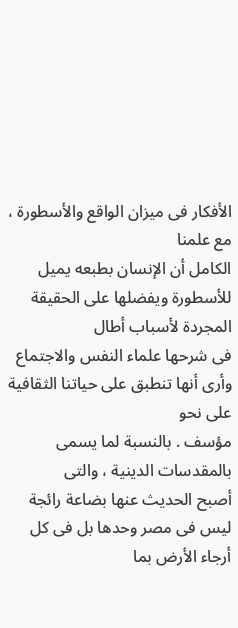الأفكار فى ميزان الواقع والأسطورة ، مع علمنا
الكامل أن الإنسان بطبعه يميل للأسطورة ويفضلها على الحقيقة المجردة لأسباب أطال
فى شرحها علماء النفس والاجتماع وأرى أنها تنطبق على حياتنا الثقافية على نحو
مؤسف . بالنسبة لما يسمى بالمقدسات الدينية ، والتى
أصبح الحديث عنها بضاعة رائجة ليس فى مصر وحدها بل فى كل أرجاء الأرض بما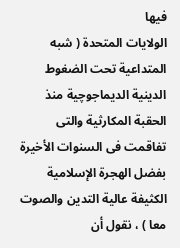فيها
الولايات المتحدة ( شبه المتداعية تحت الضغوط الدينية الديماجوچية منذ
الحقبة المكارثية والتى تفاقمت فى السنوات الأخيرة بفضل الهجرة الإسلامية
الكثيفة عالية التدين والصوت معا ) ، نقول أن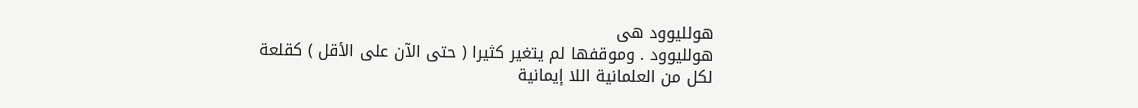هولليوود هى
هولليوود . وموقفها لم يتغير كثيرا ( حتى الآن على الأقل ) كقلعة
لكل من العلمانية اللا إيمانية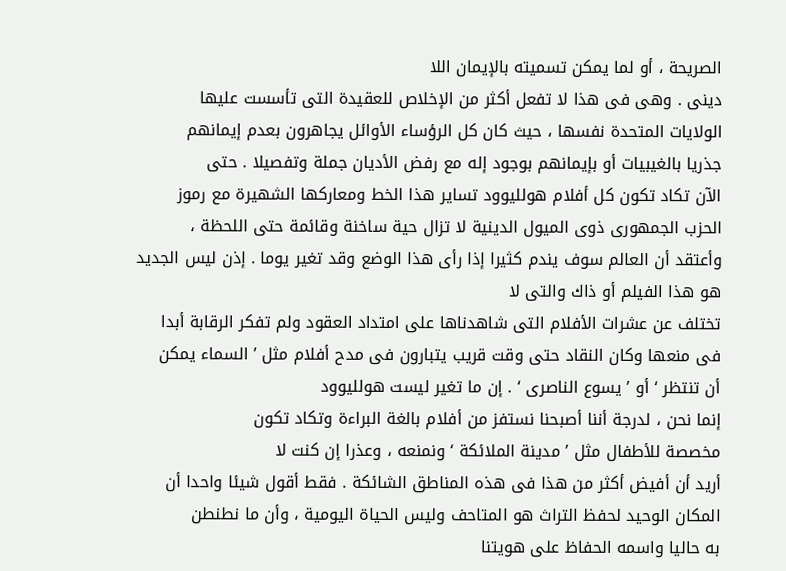الصريحة ، أو لما يمكن تسميته بالإيمان اللا
دينى . وهى فى هذا لا تفعل أكثر من الإخلاص للعقيدة التى تأسست عليها
الولايات المتحدة نفسها ، حيث كان كل الرؤساء الأوائل يجاهرون بعدم إيمانهم
جذريا بالغيبيات أو بإيمانهم بوجود إله مع رفض الأديان جملة وتفصيلا . حتى
الآن تكاد تكون كل أفلام هولليوود تساير هذا الخط ومعاركها الشهيرة مع رموز
الحزب الجمهورى ذوى الميول الدينية لا تزال حية ساخنة وقائمة حتى اللحظة ،
وأعتقد أن العالم سوف يندم كثيرا إذا رأى هذا الوضع وقد تغير يوما . إذن ليس الجديد هو هذا الفيلم أو ذاك والتى لا
تختلف عن عشرات الأفلام التى شاهدناها على امتداد العقود ولم تفكر الرقابة أبدا
فى منعها وكان النقاد حتى وقت قريب يتبارون فى مدح أفلام مثل ’ السماء يمكن
أن تنتظر ‘ أو ’ يسوع الناصرى ‘ . إن ما تغير ليست هولليوود
إنما نحن ، لدرجة أننا أصبحنا نستفز من أفلام بالغة البراءة وتكاد تكون
مخصصة للأطفال مثل ’ مدينة الملائكة ‘ ونمنعه ، وعذرا إن كنت لا
أريد أن أفيض أكثر من هذا فى هذه المناطق الشائكة . فقط أقول شيئا واحدا أن
المكان الوحيد لحفظ التراث هو المتاحف وليس الحياة اليومية ، وأن ما نطنطن
به حاليا واسمه الحفاظ على هويتنا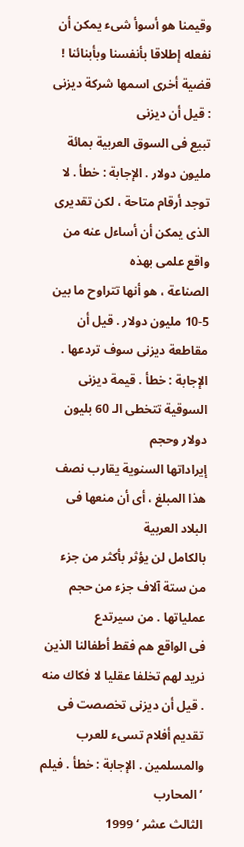وقيمنا هو أسوأ شىء يمكن أن نفعله إطلاقا بأنفسنا وبأبنائنا ! قضية أخرى اسمها شركة ديزنى : قيل أن ديزنى
تبيع فى السوق العربية بمائة مليون دولار . الإجابة : خطأ . لا
توجد أرقام متاحة ، لكن تقديرى الذى يمكن أن أساءل عنه من واقع علمى بهذه
الصناعة ، هو أنها تتراوح ما بين 5-10 مليون دولار . قيل أن مقاطعة ديزنى سوف تردعها .
الإجابة : خطأ . قيمة ديزنى السوقية تتخطى الـ 60 بليون دولار وحجم
إيراداتها السنوية يقارب نصف هذا المبلغ ، أى أن منعها فى البلاد العربية
بالكامل لن يؤثر بأكثر من جزء من ستة آلاف جزء من حجم عملياتها . من سيرتدع
فى الواقع هم فقط أطفالنا الذين نريد لهم تخلفا عقليا لا فكاك منه . قيل أن ديزنى تخصصت فى تقديم أفلام تسىء للعرب
والمسلمين . الإجابة : خطأ . فيلم ’ المحارب
الثالث عشر ‘ 1999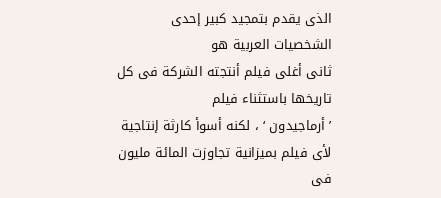الذى يقدم بتمجيد كبير إحدى الشخصيات العربية هو
ثانى أغلى فيلم أنتجته الشركة فى كل تاريخها باستثناء فيلم
’ أرماجيدون ‘ ، لكنه أسوأ كارثة إنتاجية لأى فيلم بميزانية تجاوزت المائة مليون فى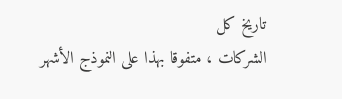تاريخ كل
الشركات ، متفوقا بهذا على النموذج الأشهر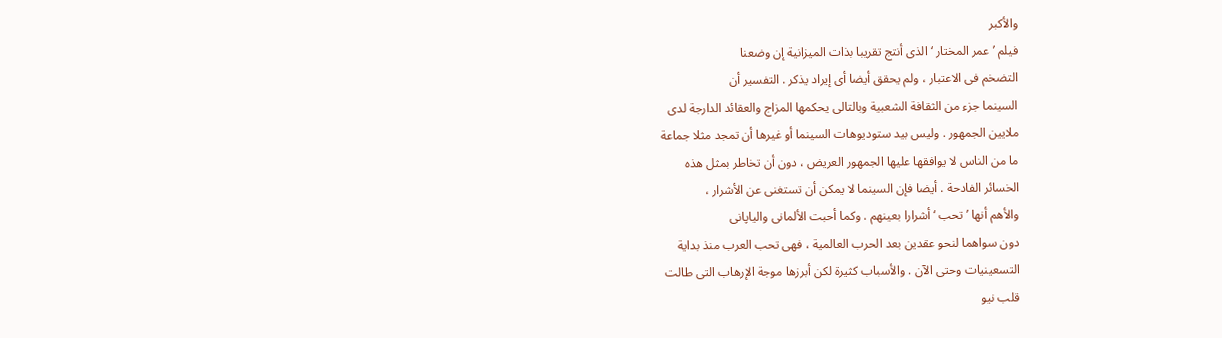والأكبر
فيلم ’ عمر المختار ‘ الذى أنتج تقريبا بذات الميزانية إن وضعنا
التضخم فى الاعتبار ، ولم يحقق أيضا أى إيراد يذكر . التفسير أن
السينما جزء من الثقافة الشعبية وبالتالى يحكمها المزاج والعقائد الدارجة لدى
ملايين الجمهور . وليس بيد ستوديوهات السينما أو غيرها أن تمجد مثلا جماعة
ما من الناس لا يوافقها عليها الجمهور العريض ، دون أن تخاطر بمثل هذه
الخسائر الفادحة . أيضا فإن السينما لا يمكن أن تستغنى عن الأشرار ،
والأهم أنها ’ تحب ‘ أشرارا بعينهم . وكما أحبت الألمانى والياپانى
دون سواهما لنحو عقدين بعد الحرب العالمية ، فهى تحب العرب منذ بداية
التسعينيات وحتى الآن . والأسباب كثيرة لكن أبرزها موجة الإرهاب التى طالت
قلب نيو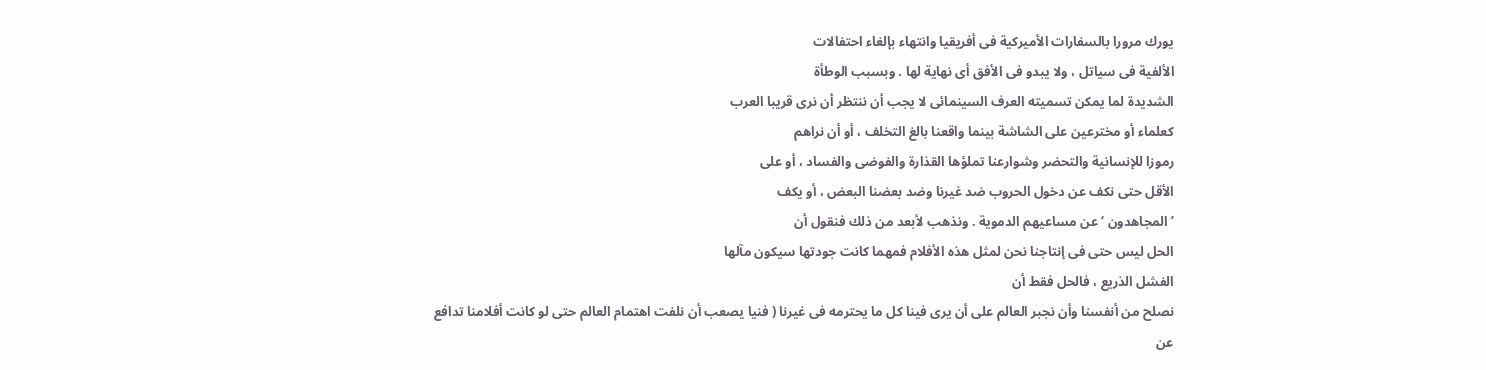يورك مرورا بالسفارات الأميركية فى أفريقيا وانتهاء بإلغاء احتفالات
الألفية فى سياتل ، ولا يبدو فى الأفق أى نهاية لها . وبسبب الوطأة
الشديدة لما يمكن تسميته العرف السينمائى لا يجب أن ننتظر أن نرى قريبا العرب
كعلماء أو مخترعين على الشاشة بينما واقعنا بالغ التخلف ، أو أن نراهم
رموزا للإنسانية والتحضر وشوارعنا تملؤها القذارة والفوضى والفساد ، أو على
الأقل حتى نكف عن دخول الحروب ضد غيرنا وضد بعضنا البعض ، أو يكف
’ المجاهدون ‘ عن مساعيهم الدموية . ونذهب لأبعد من ذلك فنقول أن
الحل ليس حتى فى إنتاجنا نحن لمثل هذه الأفلام فمهما كانت جودتها سيكون مآلها
الفشل الذريع ، فالحل فقط أن
نصلح من أنفسنا وأن نجبر العالم على أن يرى فينا كل ما يحترمه فى غيرنا ( فنيا يصعب أن نلفت اهتمام العالم حتى لو كانت أفلامنا تدافع
عن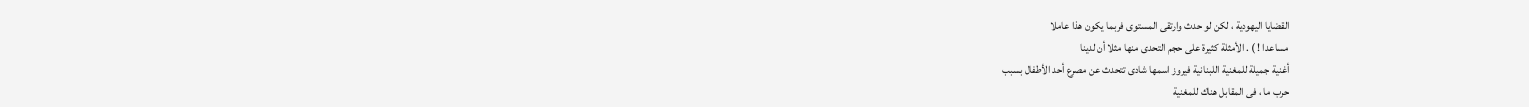القضايا اليهودية ، لكن لو حدث وارتقى المستوى فربما يكون هذا عاملا
مساعدا ! ) . الأمثلة كثيرة على حجم التحدى منها مثلا أن لدينا
أغنية جميلة للمغنية اللبنانية فيروز اسمها شادى تتحدث عن مصرع أحد الأطفال بسبب
حرب ما ، فى المقابل هناك للمغنية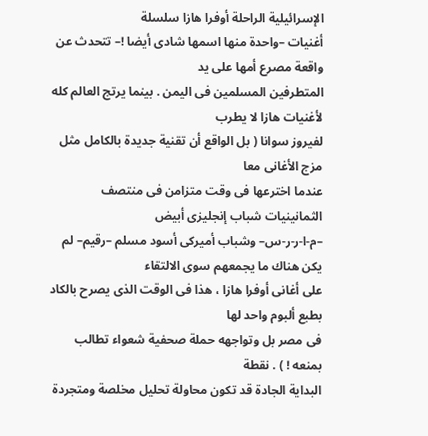الإسرائيلية الراحلة أوفرا هازا سلسلة
أغنيات –واحدة منها اسمها شادى أيضا !– تتحدث عن واقعة مصرع أمها على يد
المتطرفين المسلمين فى اليمن . بينما يرتج العالم كله لأغنيات هازا لا يطرب
لفيروز سوانا ( بل الواقع أن تقنية جديدة بالكامل مثل مزج الأغانى معا
عندما اخترعها فى وقت متزامن فى منتصف الثمانينيات شباب إنجليزى أبيض
–م-ا-ر-ر-س– وشباب أميركى أسود مسلم –رقيم– لم يكن هناك ما يجمعهم سوى الالتقاء
على أغانى أوفرا هازا ، هذا فى الوقت الذى يصرح بالكاد بطبع ألبوم واحد لها
فى مصر بل وتواجهه حملة صحفية شعواء تطالب بمنعه ! ) . نقطة
البداية الجادة قد تكون محاولة تحليل مخلصة ومتجردة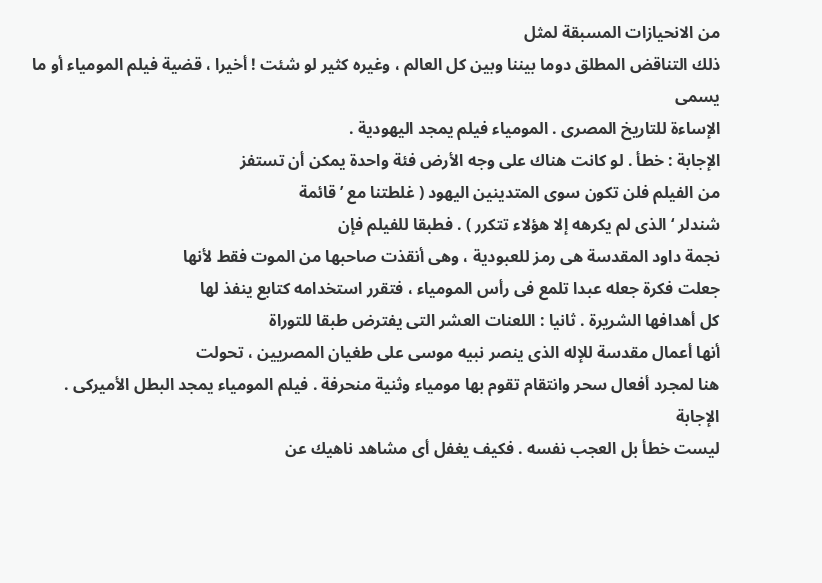من الانحيازات المسبقة لمثل
ذلك التناقض المطلق دوما بيننا وبين كل العالم ، وغيره كثير لو شئت ! أخيرا ، قضية فيلم المومياء أو ما يسمى
الإساءة للتاريخ المصرى . المومياء فيلم يمجد اليهودية .
الإجابة : خطأ . لو كانت هناك على وجه الأرض فئة واحدة يمكن أن تستفز
من الفيلم فلن تكون سوى المتدينين اليهود ( غلطتنا مع ’ قائمة
شندلر ‘ الذى لم يكرهه إلا هؤلاء تتكرر ) . فطبقا للفيلم فإن
نجمة داود المقدسة هى رمز للعبودية ، وهى أنقذت صاحبها من الموت فقط لأنها
جعلت فكرة جعله عبدا تلمع فى رأس المومياء ، فتقرر استخدامه كتابع ينفذ لها
كل أهدافها الشريرة . ثانيا : اللعنات العشر التى يفترض طبقا للتوراة
أنها أعمال مقدسة للإله الذى ينصر نبيه موسى على طغيان المصريين ، تحولت
هنا لمجرد أفعال سحر وانتقام تقوم بها مومياء وثنية منحرفة . فيلم المومياء يمجد البطل الأميركى . الإجابة
ليست خطأ بل العجب نفسه . فكيف يغفل أى مشاهد ناهيك عن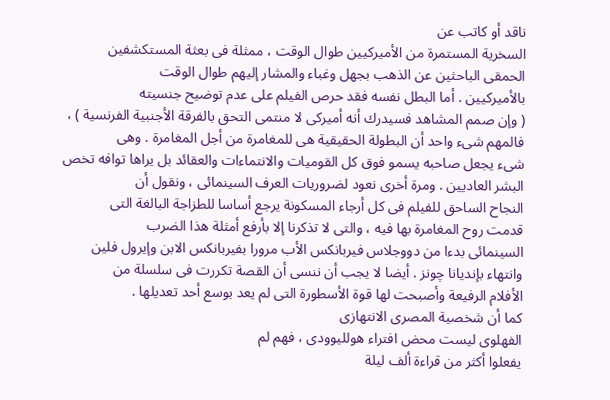ناقد أو كاتب عن
السخرية المستمرة من الأميركيين طوال الوقت ، ممثلة فى بعثة المستكشفين
الحمقى الباحثين عن الذهب بجهل وغباء والمشار إليهم طوال الوقت
بالأميركيين . أما البطل نفسه فقد حرص الفيلم على عدم توضيح جنسيته
( وإن صمم المشاهد فسيدرك أنه أميركى لا منتمى التحق بالفرقة الأجنبية الفرنسية ) ،
فالمهم شىء واحد أن البطولة الحقيقية هى للمغامرة من أجل المغامرة . وهى
شىء يجعل صاحبه يسمو فوق كل القوميات والانتماءات والعقائد بل يراها توافه تخص
البشر العاديين . ومرة أخرى نعود لضروريات العرف السينمائى ، ونقول أن
النجاح الساحق للفيلم فى كل أرجاء المسكونة يرجع أساسا للطزاجة البالغة التى
قدمت روح المغامرة بها فيه ، والتى لا تذكرنا إلا بأرفع أمثلة هذا الضرب
السينمائى بدءا من دووجلاس فيربانكس الأب مرورا بفيربانكس الابن وإيرول فلين
وانتهاء بإنديانا چونز . أيضا لا يجب أن ننسى أن القصة تكررت فى سلسلة من
الأفلام الرفيعة وأصبحت لها قوة الأسطورة التى لم يعد بوسع أحد تعديلها .
كما أن شخصية المصرى الانتهازى
الفهلوى ليست محض افتراء هولليوودى ، فهم لم
يفعلوا أكثر من قراءة ألف ليلة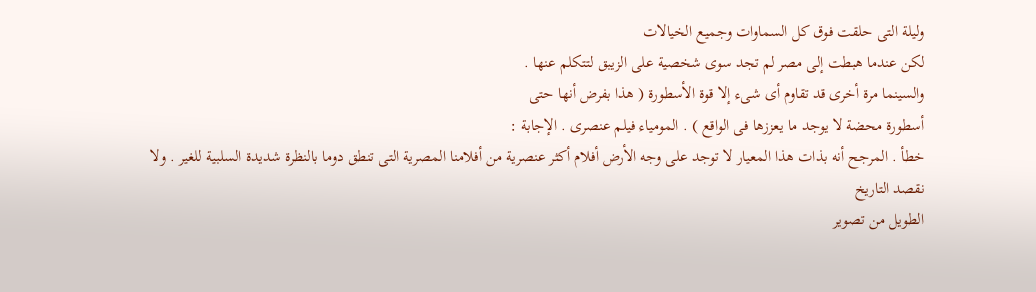وليلة التى حلقت فوق كل السماوات وجميع الخيالات
لكن عندما هبطت إلى مصر لم تجد سوى شخصية على الزيبق لتتكلم عنها .
والسينما مرة أخرى قد تقاوم أى شىء إلا قوة الأسطورة ( هذا بفرض أنها حتى
أسطورة محضة لا يوجد ما يعززها فى الواقع ) . المومياء فيلم عنصرى . الإجابة :
خطأ . المرجح أنه بذات هذا المعيار لا توجد على وجه الأرض أفلام أكثر عنصرية من أفلامنا المصرية التى تنطق دوما بالنظرة شديدة السلبية للغير . ولا نقصد التاريخ
الطويل من تصوير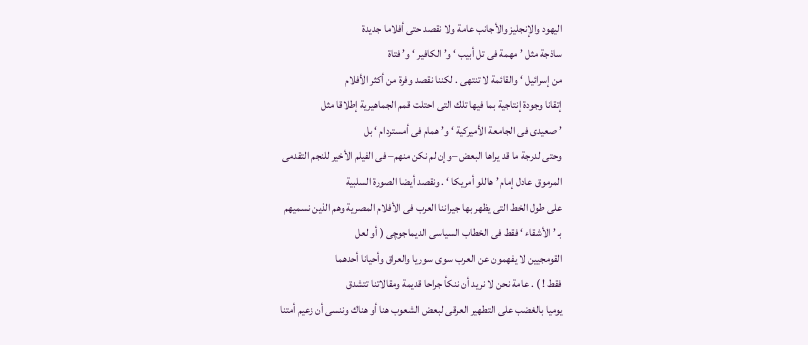اليهود والإنجليز والأجانب عامة ولا نقصد حتى أفلاما جديدة
ساذجة مثل ’ مهمة فى تل أبيب ‘ و’ الكافير ‘ و’ فتاة
من إسرائيل ‘ والقائمة لا تنتهى . لكننا نقصد وفرة من أكثر الأفلام
إتقانا وجودة إنتاجية بما فيها تلك التى احتلت قمم الجماهيرية إطلاقا مثل
’ صعيدى فى الجامعة الأميركية ‘ و’ همام فى أمستردام ‘ بل
وحتى لدرجة ما قد يراها البعض –وإن لم نكن منهم– فى الفيلم الأخير للنجم التقدمى
المرموق عادل إمام ’ هاللو أمريكا ‘ . ونقصد أيضا الصورة السلبية
على طول الخط التى يظهر بها جيراننا العرب فى الأفلام المصرية وهم الذين نسميهم
بـ ’ الأشقاء ‘ فقط فى الخطاب السياسى الديماجوچى ( أو لعل
القومجيين لا يفهمون عن العرب سوى سوريا والعراق وأحيانا أحدهما
فقط ! ) . عامة نحن لا نريد أن ننكأ جراحا قديمة ومقالاتنا تتشدق
يوميا بالغضب على التطهير العرقى لبعض الشعوب هنا أو هناك وننسى أن زعيم أمتنا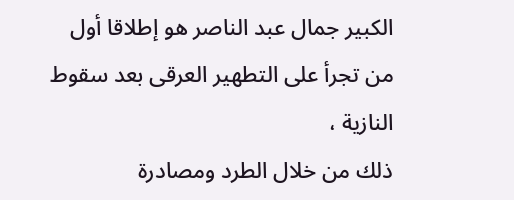الكبير جمال عبد الناصر هو إطلاقا أول من تجرأ على التطهير العرقى بعد سقوط النازية ،
ذلك من خلال الطرد ومصادرة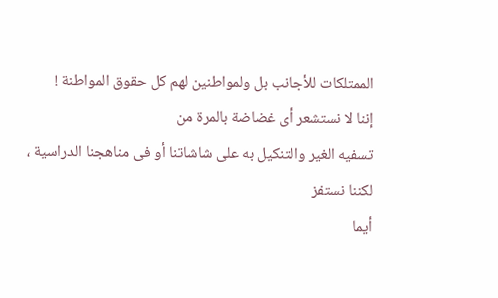الممتلكات للأجانب بل ولمواطنين لهم كل حقوق المواطنة !
إننا لا نستشعر أى غضاضة بالمرة من
تسفيه الغير والتنكيل به على شاشاتنا أو فى مناهجنا الدراسية ، لكننا نستفز
أيما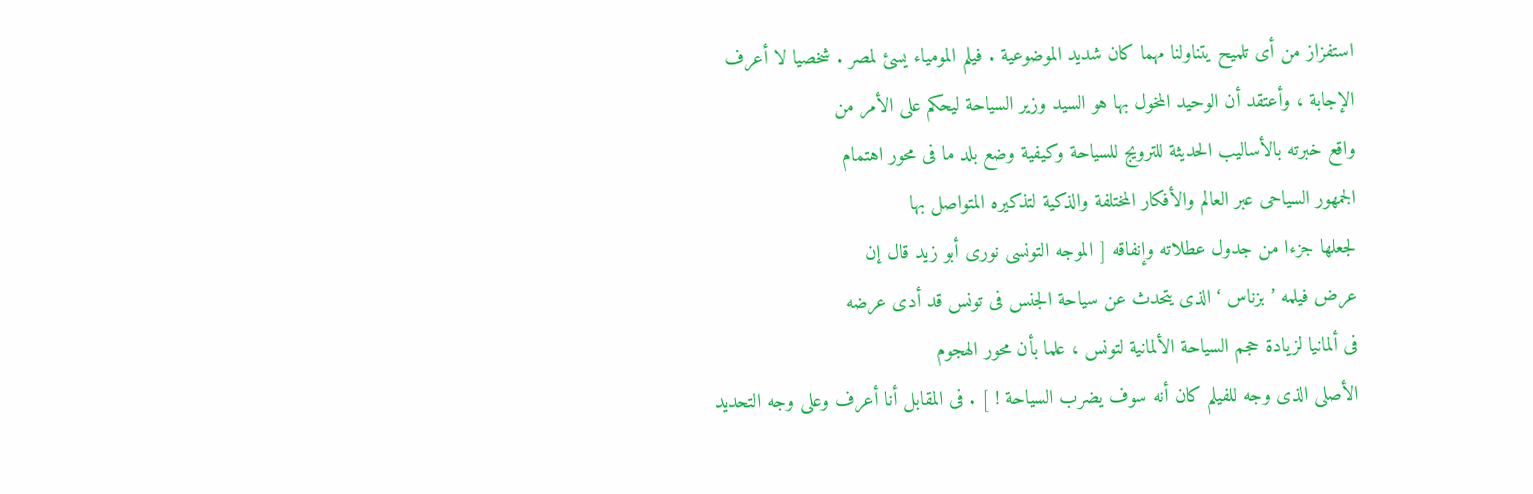استفزاز من أى تلميح يتناولنا مهما كان شديد الموضوعية . فيلم المومياء يسئ لمصر . شخصيا لا أعرف
الإجابة ، وأعتقد أن الوحيد المخول بها هو السيد وزير السياحة ليحكم على الأمر من
واقع خبرته بالأساليب الحديثة للترويج للسياحة وكيفية وضع بلد ما فى محور اهتمام
الجمهور السياحى عبر العالم والأفكار المختلفة والذكية لتذكيره المتواصل بها
لجعلها جزءا من جدول عطلاته وإنفاقه [ الموجه التونسى نورى أبو زيد قال إن
عرض فيلمه ’ بزناس ‘ الذى يتحدث عن سياحة الجنس فى تونس قد أدى عرضه
فى ألمانيا لزيادة حجم السياحة الألمانية لتونس ، علما بأن محور الهجوم
الأصلى الذى وجه للفيلم كان أنه سوف يضرب السياحة ! ] . فى المقابل أنا أعرف وعلى وجه التحديد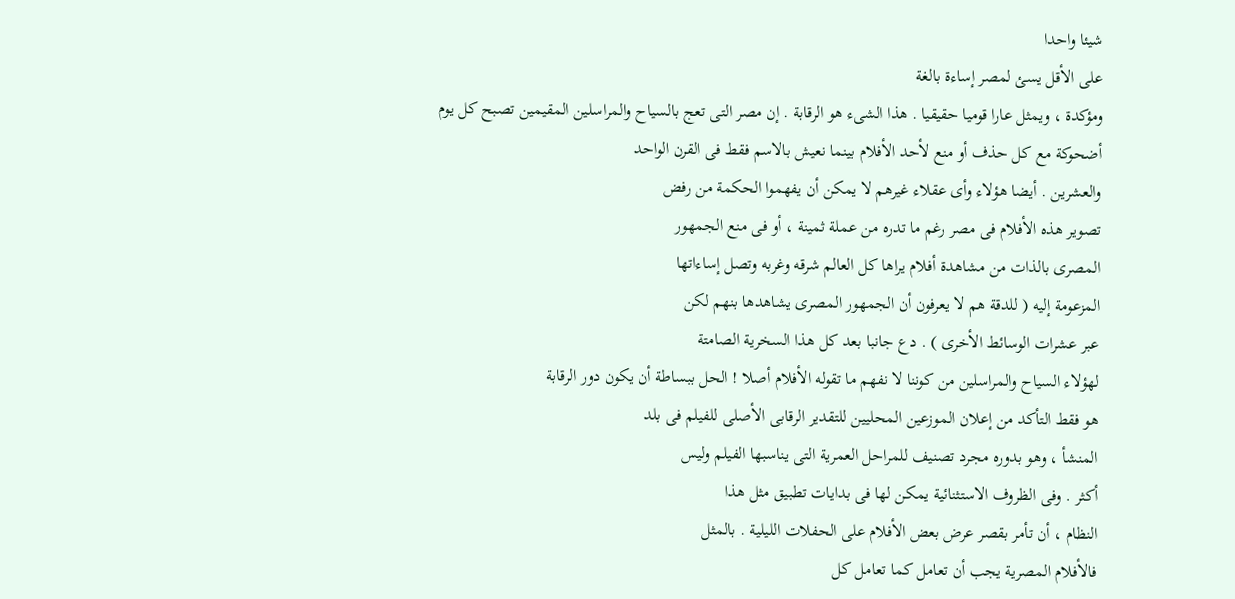شيئا واحدا
على الأقل يسئ لمصر إساءة بالغة
ومؤكدة ، ويمثل عارا قوميا حقيقيا . هذا الشىء هو الرقابة . إن مصر التى تعج بالسياح والمراسلين المقيمين تصبح كل يوم
أضحوكة مع كل حذف أو منع لأحد الأفلام بينما نعيش بالاسم فقط فى القرن الواحد
والعشرين . أيضا هؤلاء وأى عقلاء غيرهم لا يمكن أن يفهموا الحكمة من رفض
تصوير هذه الأفلام فى مصر رغم ما تدره من عملة ثمينة ، أو فى منع الجمهور
المصرى بالذات من مشاهدة أفلام يراها كل العالم شرقه وغربه وتصل إساءاتها
المزعومة إليه ( للدقة هم لا يعرفون أن الجمهور المصرى يشاهدها بنهم لكن
عبر عشرات الوسائط الأخرى ) . دع جانبا بعد كل هذا السخرية الصامتة
لهؤلاء السياح والمراسلين من كوننا لا نفهم ما تقوله الأفلام أصلا ! الحل ببساطة أن يكون دور الرقابة
هو فقط التأكد من إعلان الموزعين المحليين للتقدير الرقابى الأصلى للفيلم فى بلد
المنشأ ، وهو بدوره مجرد تصنيف للمراحل العمرية التى يناسبها الفيلم وليس
أكثر . وفى الظروف الاستثنائية يمكن لها فى بدايات تطبيق مثل هذا
النظام ، أن تأمر بقصر عرض بعض الأفلام على الحفلات الليلية . بالمثل
فالأفلام المصرية يجب أن تعامل كما تعامل كل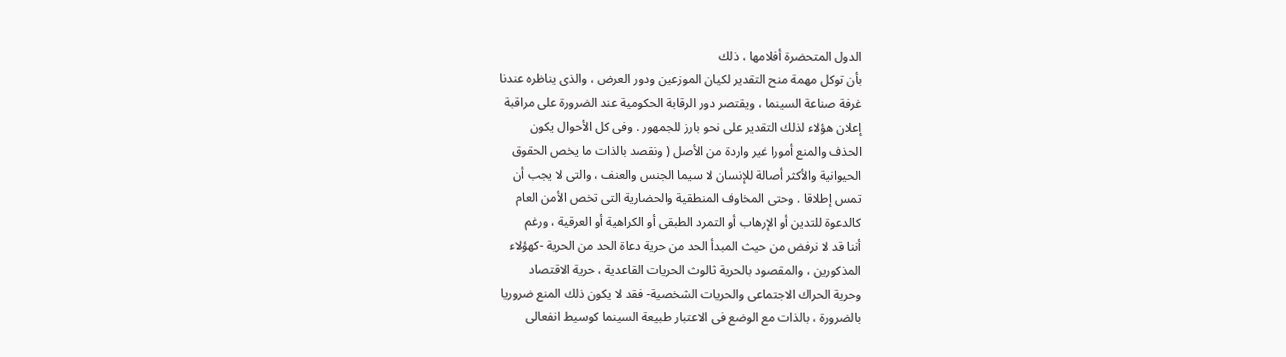الدول المتحضرة أفلامها ، ذلك
بأن توكل مهمة منح التقدير لكيان الموزعين ودور العرض ، والذى يناظره عندنا
غرفة صناعة السينما ، ويقتصر دور الرقابة الحكومية عند الضرورة على مراقبة
إعلان هؤلاء لذلك التقدير على نحو بارز للجمهور . وفى كل الأحوال يكون
الحذف والمنع أمورا غير واردة من الأصل ( ونقصد بالذات ما يخص الحقوق
الحيوانية والأكثر أصالة للإنسان لا سيما الجنس والعنف ، والتى لا يجب أن
تمس إطلاقا . وحتى المخاوف المنطقية والحضارية التى تخص الأمن العام
كالدعوة للتدين أو الإرهاب أو التمرد الطبقى أو الكراهية أو العرقية ، ورغم
أننا قد لا نرفض من حيث المبدأ الحد من حرية دعاة الحد من الحرية ‑كهؤلاء
المذكورين ، والمقصود بالحرية ثالوث الحريات القاعدية ، حرية الاقتصاد
وحرية الحراك الاجتماعى والحريات الشخصية‑ فقد لا يكون ذلك المنع ضروريا
بالضرورة ، بالذات مع الوضع فى الاعتبار طبيعة السينما كوسيط انفعالى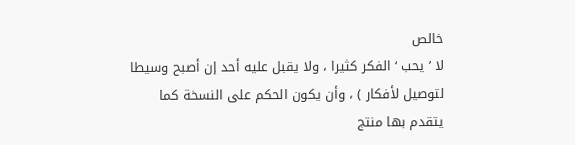خالص
لا ’ يحب ‘ الفكر كثيرا ، ولا يقبل عليه أحد إن أصبح وسيطا
لتوصيل لأفكار ) ، وأن يكون الحكم على النسخة كما يتقدم بها منتج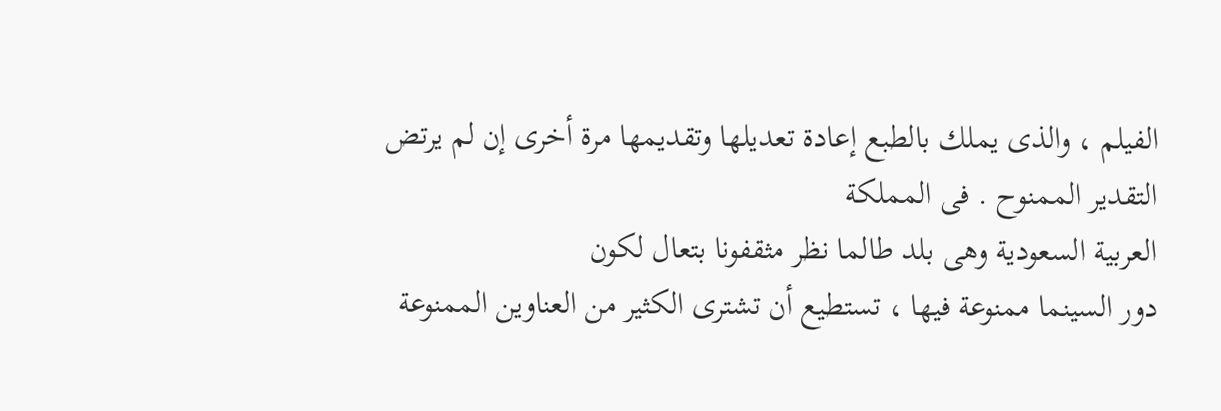الفيلم ، والذى يملك بالطبع إعادة تعديلها وتقديمها مرة أخرى إن لم يرتض
التقدير الممنوح . فى المملكة
العربية السعودية وهى بلد طالما نظر مثقفونا بتعال لكون
دور السينما ممنوعة فيها ، تستطيع أن تشترى الكثير من العناوين الممنوعة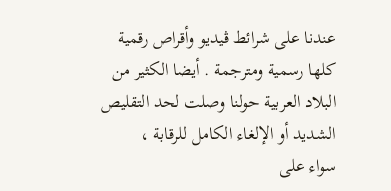عندنا على شرائط ڤيديو وأقراص رقمية كلها رسمية ومترجمة . أيضا الكثير من
البلاد العربية حولنا وصلت لحد التقليص الشديد أو الإلغاء الكامل للرقابة ،
سواء على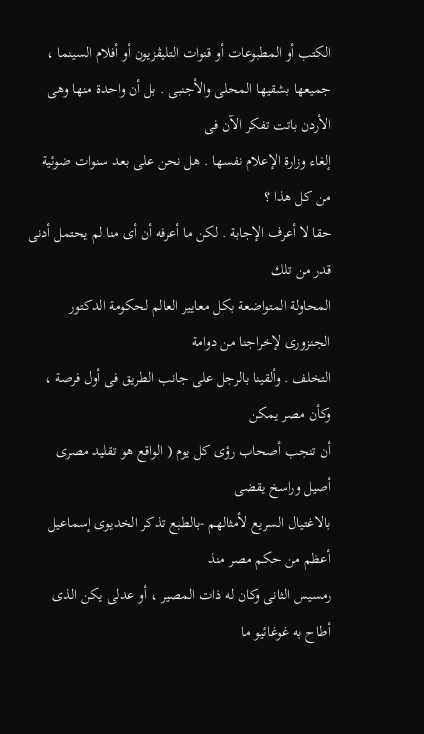الكتب أو المطبوعات أو قنوات التليڤزيون أو أفلام السينما ،
جميعها بشقيها المحلى والأجنبى . بل أن واحدة منها وهى الأردن باتت تفكر الآن فى
إلغاء وزارة الإعلام نفسها . هل نحن على بعد سنوات ضوئية من كل هذا ؟
حقا لا أعرف الإجابة . لكن ما أعرفه أن أى منا لم يحتمل أدنى قدر من تلك
المحاولة المتواضعة بكل معايير العالم لحكومة الدكتور الجنزورى لإخراجنا من دوامة
التخلف . وألقينا بالرجل على جانب الطريق فى أول فرصة ، وكأن مصر يمكن
أن تنجب أصحاب رؤى كل يوم ( الواقع هو تقليد مصرى أصيل وراسخ يقضى
بالاغتيال السريع لأمثالهم -بالطبع تذكر الخديوى إسماعيل أعظم من حكم مصر منذ
رمسيس الثانى وكان له ذات المصير ، أو عدلى يكن الذى أطاح به غوغائيو ما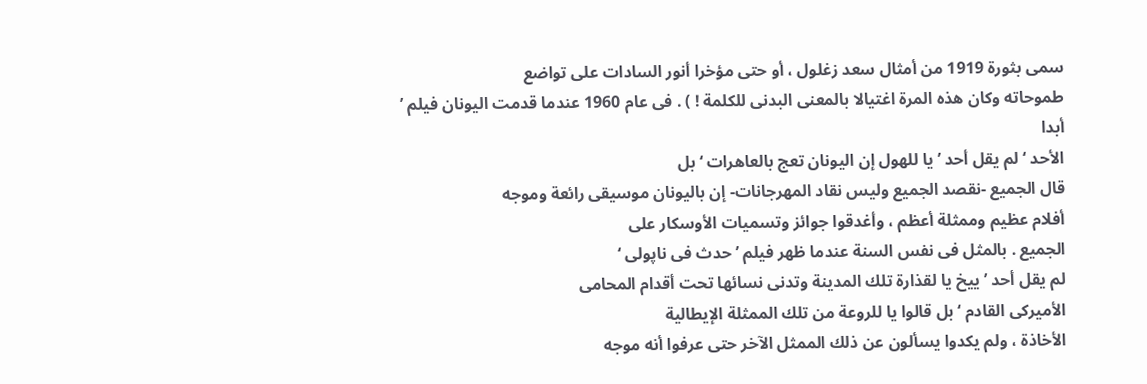سمى بثورة 1919 من أمثال سعد زغلول ، أو حتى مؤخرا أنور السادات على تواضع
طموحاته وكان هذه المرة اغتيالا بالمعنى البدنى للكلمة ! ) . فى عام 1960 عندما قدمت اليونان فيلم ’ أبدا
الأحد ‘ لم يقل أحد ’ يا للهول إن اليونان تعج بالعاهرات ‘ بل
قال الجميع -نقصد الجميع وليس نقاد المهرجانات- إن باليونان موسيقى رائعة وموجه
أفلام عظيم وممثلة أعظم ، وأغدقوا جوائز وتسميات الأوسكار على
الجميع . بالمثل فى نفس السنة عندما ظهر فيلم ’ حدث فى ناپولى ‘
لم يقل أحد ’ ييخ يا لقذارة تلك المدينة وتدنى نسائها تحت أقدام المحامى
الأميركى القادم ‘ بل قالوا يا للروعة من تلك الممثلة الإيطالية
الأخاذة ، ولم يكدوا يسألون عن ذلك الممثل الآخر حتى عرفوا أنه موجه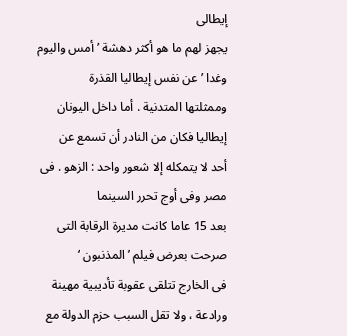إيطالى
يجهز لهم ما هو أكثر دهشة ’ أمس واليوم وغدا ’ عن نفس إيطاليا القذرة
وممثلتها المتدنية . أما داخل اليونان إيطاليا فكان من النادر أن تسمع عن
أحد لا يتمكله إلا شعور واحد : الزهو . فى مصر وفى أوج تحرر السينما
بعد 15 عاما كانت مديرة الرقابة التى صرحت بعرض فيلم ’ المذنبون ‘
فى الخارج تتلقى عقوبة تأديبية مهينة ورادعة ، ولا تقل السبب حزم الدولة مع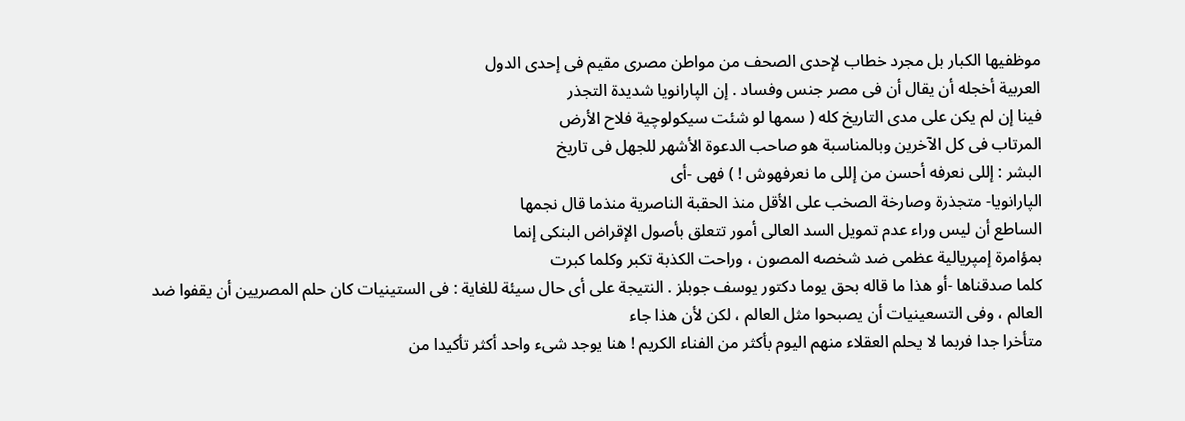موظفيها الكبار بل مجرد خطاب لإحدى الصحف من مواطن مصرى مقيم فى إحدى الدول
العربية أخجله أن يقال أن فى مصر جنس وفساد . إن الپارانويا شديدة التجذر
فينا إن لم يكن على مدى التاريخ كله ( سمها لو شئت سيكولوچية فلاح الأرض
المرتاب فى كل الآخرين وبالمناسبة هو صاحب الدعوة الأشهر للجهل فى تاريخ
البشر : إللى نعرفه أحسن من إللى ما نعرفهوش ! ) فهى -أى
الپارانويا- متجذرة وصارخة الصخب على الأقل منذ الحقبة الناصرية منذما قال نجمها
الساطع أن ليس وراء عدم تمويل السد العالى أمور تتعلق بأصول الإقراض البنكى إنما
بمؤامرة إمپريالية عظمى ضد شخصه المصون ، وراحت الكذبة تكبر وكلما كبرت
كلما صدقناها -أو هذا ما قاله بحق يوما دكتور يوسف جوبلز . النتيجة على أى حال سيئة للغاية : فى الستينيات كان حلم المصريين أن يقفوا ضد
العالم ، وفى التسعينيات أن يصبحوا مثل العالم ، لكن لأن هذا جاء
متأخرا جدا فربما لا يحلم العقلاء منهم اليوم بأكثر من الفناء الكريم ! هنا يوجد شىء واحد أكثر تأكيدا من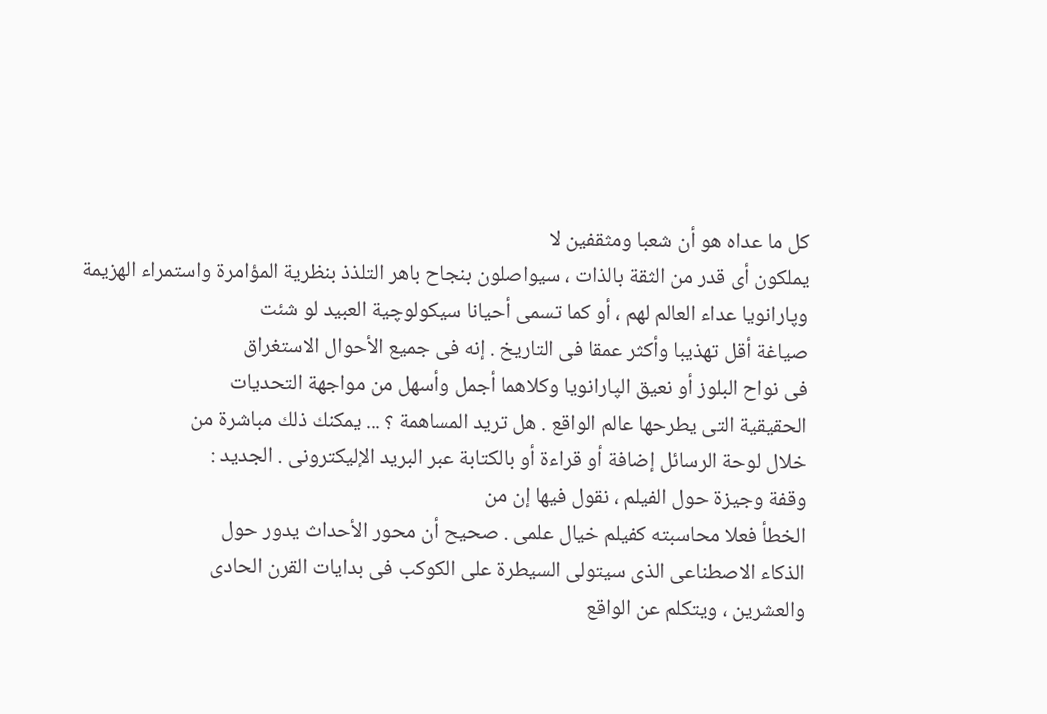كل ما عداه هو أن شعبا ومثقفين لا
يملكون أى قدر من الثقة بالذات ، سيواصلون بنجاح باهر التلذذ بنظرية المؤامرة واستمراء الهزيمة
وپارانويا عداء العالم لهم ، أو كما تسمى أحيانا سيكولوچية العبيد لو شئت
صياغة أقل تهذيبا وأكثر عمقا فى التاريخ . إنه فى جميع الأحوال الاستغراق
فى نواح البلوز أو نعيق الپارانويا وكلاهما أجمل وأسهل من مواجهة التحديات
الحقيقية التى يطرحها عالم الواقع . هل تريد المساهمة ؟ ... يمكنك ذلك مباشرة من
خلال لوحة الرسائل إضافة أو قراءة أو بالكتابة عبر البريد الإليكترونى . الجديد :
وقفة وجيزة حول الفيلم ، نقول فيها إن من
الخطأ فعلا محاسبته كفيلم خيال علمى . صحيح أن محور الأحداث يدور حول
الذكاء الاصطناعى الذى سيتولى السيطرة على الكوكب فى بدايات القرن الحادى
والعشرين ، ويتكلم عن الواقع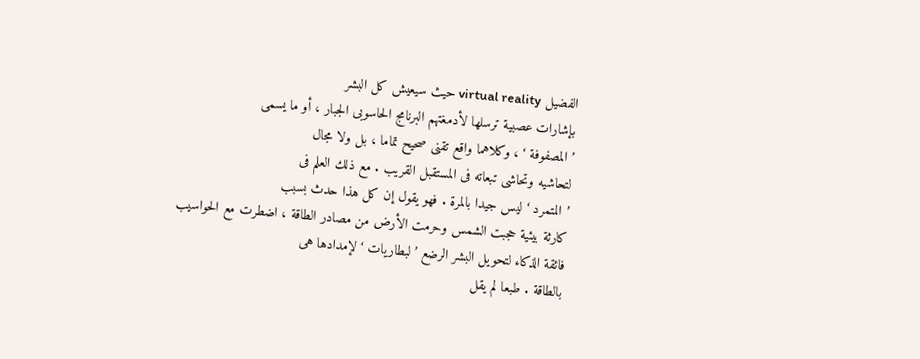الفضيل virtual reality حيث سيعيش كل البشر
بإشارات عصبية ترسلها لأدمغتهم البرنامج الحاسوبى الجبار ، أو ما يسمى
’ المصفوفة ‘ ، وكلاهما واقع تقنى صحيح تماما ، بل ولا مجال
لتحاشيه وتحاشى تبعاته فى المستقبل القريب . مع ذلك العلم فى
’ المتمرد ‘ ليس جيدا بالمرة . فهو يقول إن كل هذا حدث بسبب
كارثة بيئية حجبت الشمس وحرمت الأرض من مصادر الطاقة ، اضطرت مع الحواسيب
فائقة الذكاء لتحويل البشر الرضع ’ لبطاريات ‘ لإمدادها هى
بالطاقة . طبعا لم يقل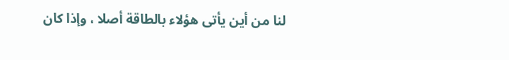لنا من أين يأتى هؤلاء بالطاقة أصلا ، وإذا كان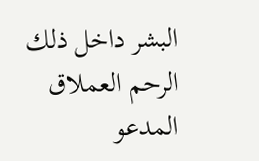البشر داخل ذلك الرحم العملاق المدعو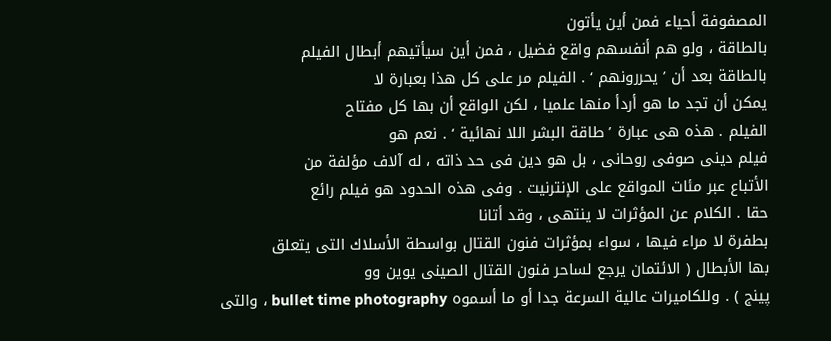المصفوفة أحياء فمن أين يأتون
بالطاقة ، ولو هم أنفسهم واقع فضيل ، فمن أين سيأتيهم أبطال الفيلم
بالطاقة بعد أن ’ يحررونهم ‘ . الفيلم مر على كل هذا بعبارة لا
يمكن أن تجد ما هو أردأ منها علميا ، لكن الواقع أن بها كل مفتاح
الفيلم . هذه هى عبارة ’ طاقة البشر اللا نهائية ‘ . نعم هو
فيلم دينى صوفى روحانى ، بل هو دين فى حد ذاته ، له آلاف مؤلفة من
الأتباع عبر مئات المواقع على الإنترنيت . وفى هذه الحدود هو فيلم رائع
حقا . الكلام عن المؤثرات لا ينتهى ، وقد أتانا
بطفرة لا مراء فيها ، سواء بمؤثرات فنون القتال بواسطة الأسلاك التى يتعلق
بها الأبطال ( الائتمان يرجع لساحر فنون القتال الصينى يوين وو
پينج ) . وللكاميرات عالية السرعة جدا أو ما أسموه bullet time photography ، والتى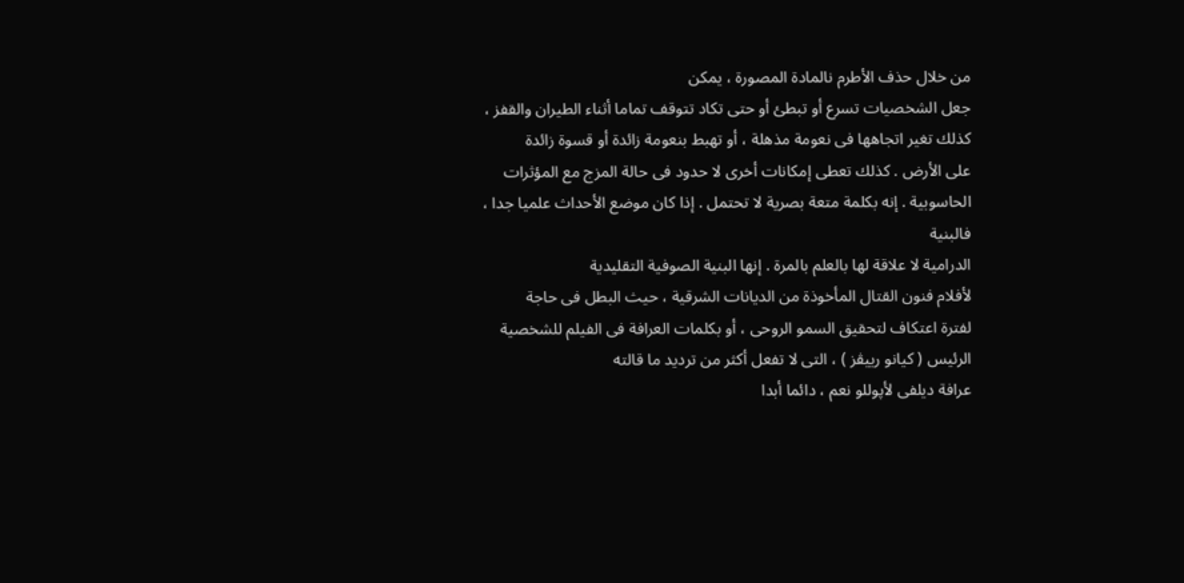من خلال حذف الأطرم نالمادة المصورة ، يمكن
جعل الشخصيات تسرع أو تبطئ أو حتى تكاد تتوقف تماما أثناء الطيران والقفز ،
كذلك تغير اتجاهها فى نعومة مذهلة ، أو تهبط بنعومة زائدة أو قسوة زائدة
على الأرض . كذلك تعطى إمكانات أخرى لا حدود فى حالة المزج مع المؤثرات
الحاسوبية . إنه بكلمة متعة بصرية لا تحتمل . إذا كان موضع الأحداث علميا جدا ، فالبنية
الدرامية لا علاقة لها بالعلم بالمرة . إنها البنية الصوفية التقليدية
لأفلام فنون القتال المأخوذة من الديانات الشرقية ، حيث البطل فى حاجة
لفترة اعتكاف لتحقيق السمو الروحى ، أو بكلمات العرافة فى الفيلم للشخصية
الرئيس ( كيانو رييڤز ) ، التى لا تفعل أكثر من ترديد ما قالته
عرافة ديلفى لأپوللو نعم ، دائما أبدا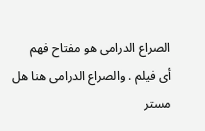الصراع الدرامى هو مفتاح فهم
أى فيلم . والصراع الدرامى هنا هل مستر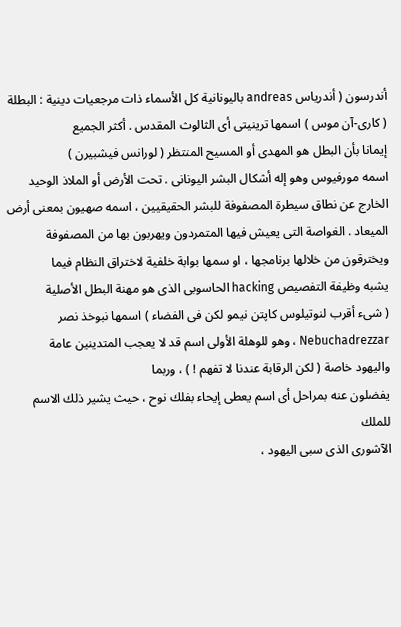أندرسون ( أندرياس andreas باليونانية كل الأسماء ذات مرجعيات دينية : البطلة
( كارى‑آن موس ) اسمها ترينيتى أى الثالوث المقدس . أكثر الجميع
إيمانا بأن البطل هو المهدى أو المسيح المنتظر ( لورانس فيشبيرن )
اسمه مورفيوس وهو إله أشكال البشر اليونانى . تحت الأرض أو الملاذ الوحيد
الخارج عن نطاق سيطرة المصفوفة للبشر الحقيقيين ، اسمه صهيون بمعنى أرض
الميعاد . الغواصة التى يعيش فيها المتمردون ويهربون بها من المصفوفة
ويخترقون من خلالها برنامجها ، او سمها بوابة خلفية لاختراق النظام فيما
يشبه وظيفة التفصيص hacking الحاسوبى الذى هو مهنة البطل الأصلية
( شىء أقرب لنوتيلوس كاپتن نيمو لكن فى الفضاء ) اسمها نبوخذ نصر Nebuchadrezzar ، وهو للوهلة الأولى اسم قد لا يعجب المتدينين عامة
واليهود خاصة ( لكن الرقابة عندنا لا تفهم ! ) ، وربما
يفضلون عنه بمراحل أى اسم يعطى إيحاء بفلك نوح ، حيث يشير ذلك الاسم للملك
الآشورى الذى سبى اليهود ،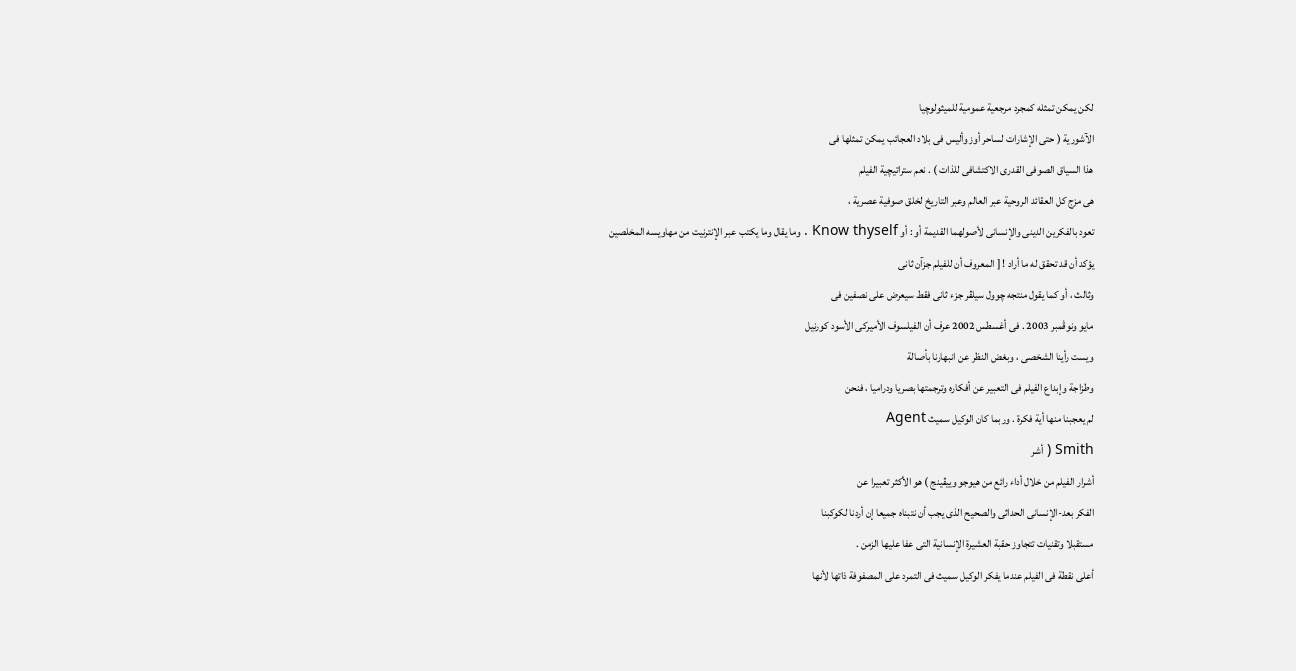لكن يمكن تمثله كمجرد مرجعية عمومية للميثولوچيا
الآشورية ( حتى الإشارات لساحر أوز وأليس فى بلاد العجائب يمكن تمثلها فى
هذا السياق الصوفى القدرى الاكتشافى للذات ) . نعم ستراتيچية الفيلم
هى مزج كل العقائد الروحية عبر العالم وعبر التاريخ لخلق صوفية عصرية ،
تعود بالفكرين الدينى والإنسانى لأصولهما القديمة أو : أو Know thyself . وما يقال وما يكتب عبر الإنترنيت من مهاويسه المخلصين
يؤكد أن قد تحقق له ما أراد ! [ المعروف أن للفيلم جزآن ثانى
وثالث ، أو كما يقول منتجه چوول سيلڤر جزء ثانى فقط سيعرض على نصفين فى
مايو ونوڤمبر 2003 . فى أغسطس 2002 عرف أن الفيلسوف الأميركى الأسود كورنيل
ويست رأينا الشخصى ، وبغض النظر عن انبهارنا بأصالة
وطزاجة وإبداع الفيلم فى التعبير عن أفكاره وترجمتها بصريا ودراميا ، فنحن
لم يعجبنا منها أية فكرة . وربما كان الوكيل سميث Agent
Smith ( أشر
أشرار الفيلم من خلال أداء رائع من هيوجو وييڤينج ) هو الأكثر تعبيرا عن
الفكر بعد‑الإنسانى الحداثى والصحيح الذى يجب أن نتبناه جميعا إن أردنا لكوكبنا
مستقبلا وتقنيات تتجاوز حقبة العشيرة الإنسانية التى عفا عليها الزمن .
أعلى نقطة فى الفيلم عندما يفكر الوكيل سميث فى التمرد على المصفوفة ذاتها لأنها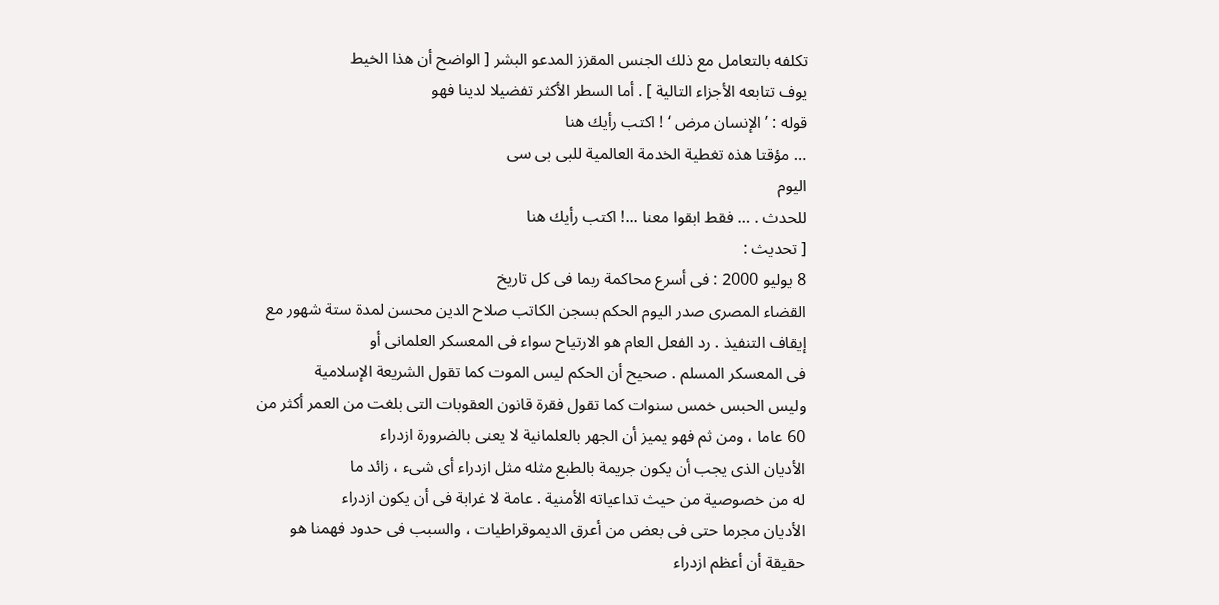تكلفه بالتعامل مع ذلك الجنس المقزز المدعو البشر [ الواضح أن هذا الخيط
يوف تتابعه الأجزاء التالية ] . أما السطر الأكثر تفضيلا لدينا فهو
قوله : ’ الإنسان مرض ‘ ! اكتب رأيك هنا
… مؤقتا هذه تغطية الخدمة العالمية للبى بى سى
اليوم
للحدث . … فقط ابقوا معنا ...! اكتب رأيك هنا
[ تحديث :
8 يوليو 2000 : فى أسرع محاكمة ربما فى كل تاريخ
القضاء المصرى صدر اليوم الحكم بسجن الكاتب صلاح الدين محسن لمدة ستة شهور مع
إيقاف التنفيذ . رد الفعل العام هو الارتياح سواء فى المعسكر العلمانى أو
فى المعسكر المسلم . صحيح أن الحكم ليس الموت كما تقول الشريعة الإسلامية
وليس الحبس خمس سنوات كما تقول فقرة قانون العقوبات التى بلغت من العمر أكثر من
60 عاما ، ومن ثم فهو يميز أن الجهر بالعلمانية لا يعنى بالضرورة ازدراء
الأديان الذى يجب أن يكون جريمة بالطبع مثله مثل ازدراء أى شىء ، زائد ما
له من خصوصية من حيث تداعياته الأمنية . عامة لا غرابة فى أن يكون ازدراء
الأديان مجرما حتى فى بعض من أعرق الديموقراطيات ، والسبب فى حدود فهمنا هو
حقيقة أن أعظم ازدراء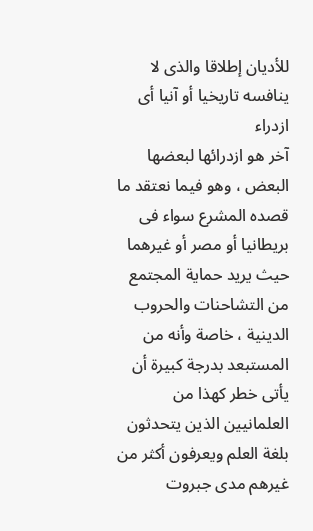للأديان إطلاقا والذى لا ينافسه تاريخيا أو آنيا أى ازدراء
آخر هو ازدرائها لبعضها البعض ، وهو فيما نعتقد ما قصده المشرع سواء فى
بريطانيا أو مصر أو غيرهما حيث يريد حماية المجتمع من التشاحنات والحروب
الدينية ، خاصة وأنه من المستبعد بدرجة كبيرة أن يأتى خطر كهذا من
العلمانيين الذين يتحدثون بلغة العلم ويعرفون أكثر من غيرهم مدى جبروت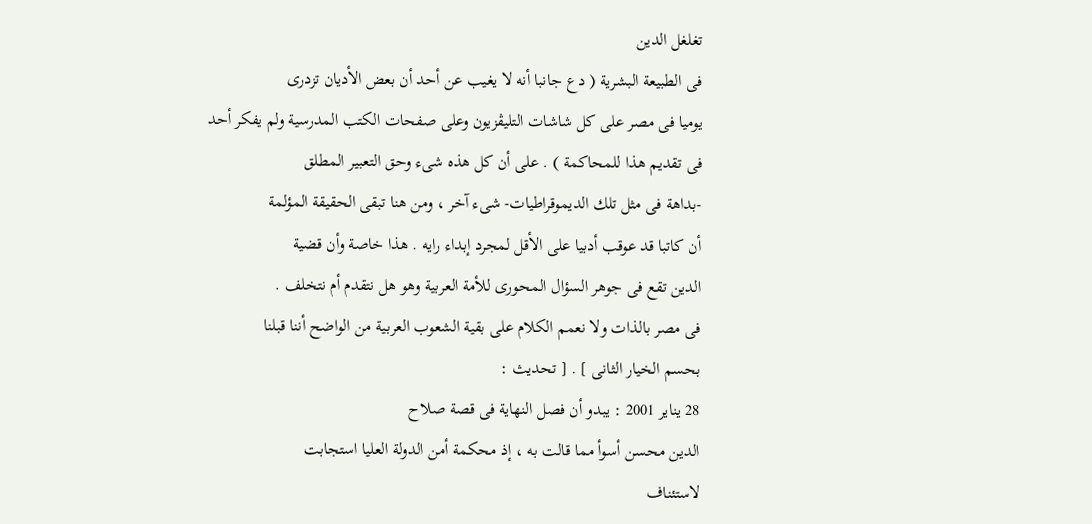تغلغل الدين
فى الطبيعة البشرية ( دع جانبا أنه لا يغيب عن أحد أن بعض الأديان تزدرى
يوميا فى مصر على كل شاشات التليڤزيون وعلى صفحات الكتب المدرسية ولم يفكر أحد
فى تقديم هذا للمحاكمة ) . على أن كل هذه شىء وحق التعبير المطلق
-بداهة فى مثل تلك الديموقراطيات- شىء آخر ، ومن هنا تبقى الحقيقة المؤلمة
أن كاتبا قد عوقب أدبيا على الأقل لمجرد إبداء رايه . هذا خاصة وأن قضية
الدين تقع فى جوهر السؤال المحورى للأمة العربية وهو هل نتقدم أم نتخلف .
فى مصر بالذات ولا نعمم الكلام على بقية الشعوب العربية من الواضح أننا قبلنا
بحسم الخيار الثانى ] . [ تحديث :
28 يناير 2001 : يبدو أن فصل النهاية فى قصة صلاح
الدين محسن أسوأ مما قالت به ، إذ محكمة أمن الدولة العليا استجابت
لاستئناف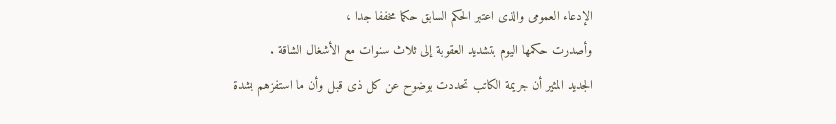الإدعاء العمومى والذى اعتبر الحكم السابق حكما مخففا جدا ،
وأصدرت حكمها اليوم بتشديد العقوبة إلى ثلاث سنوات مع الأشغال الشاقة .
الجديد المثير أن جريمة الكاتب تحددت بوضوح عن كل ذى قبل وأن ما استفزهم بشدة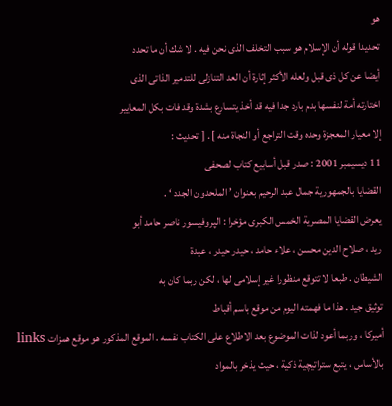هو
تحديدا قوله أن الإسلام هو سبب التخلف الذى نحن فيه . لا شك أن ما تحدد
أيضا عن كل ذى قبل ولعله الأكثر إثارة أن العد التنازلى للتدمير الذاتى الذى
اختارته أمة لنفسها بدم بارد جدا فيه قد أخذ يتسارع بشدة وقد فات بكل المعايير
إلا معيار المعجزة وحده وقت التراجع أو النجاة منه ] . [ تحديث :
11 ديسيمبر 2001 : صدر قبل أسابيع كتاب لصحفى
القضايا بالجمهورية جمال عبد الرحيم بعنوان ’ الملحدون الجدد ‘ .
يعرض القضايا المصرية الخمس الكبرى مؤخرا : الپروفيسور ناصر حامد أبو
ريد ، صلاح الدين محسن ، علاء حامد ، حيدر حيدر ، عبدة
الشيطان . طبعا لا تتوقع منظورا غير إسلامى لها ، لكن ربما كان به
توثيق جيد . هذا ما فهمته اليوم من موقع باسم أقباط
أميركا ، وربما أعود لذات الموضوع بعد الاطلاع على الكتاب نفسه . الموقع المذكور هو موقع همزات links
بالأساس ، يتبع ستراتيچية ذكية ، حيث يذخر بالمواد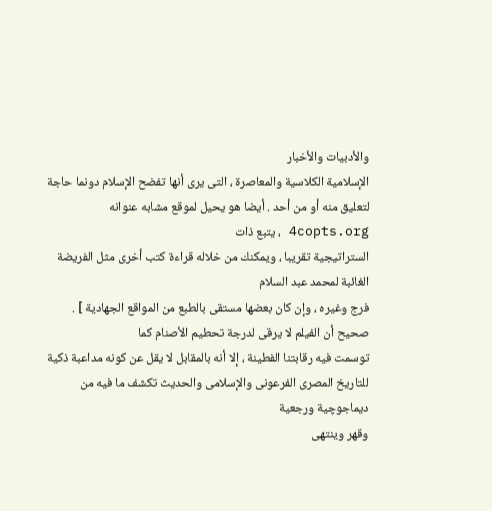والأدبيات والأخبار
الإسلامية الكلاسية والمعاصرة ، التى يرى أنها تفضح الإسلام دونما حاجة
لتعليق منه أو من أحد . أيضا هو يحيل لموقع مشابه عنوانه 4copts.org ، يتبع ذات
الستراتيجية تقريبا ، ويمكنك من خلاله قراءة كتب أخرى مثل الفريضة الغائبة لمحمد عبد السلام
فرج وغيره ، وإن كان بعضها مستقى بالطبع من المواقع الجهادية ] .
صحيح أن الفيلم لا يرقى لدرجة تحطيم الأصنام كما
توسمت فيه رقابتنا الفطينة ، إلا أنه بالمقابل لا يقل عن كونه مداعبة ذكية
للتاريخ المصرى الفرعونى والإسلامى والحديث تكشف ما فيه من ديماجوچية ورجعية
وقهر وينتهى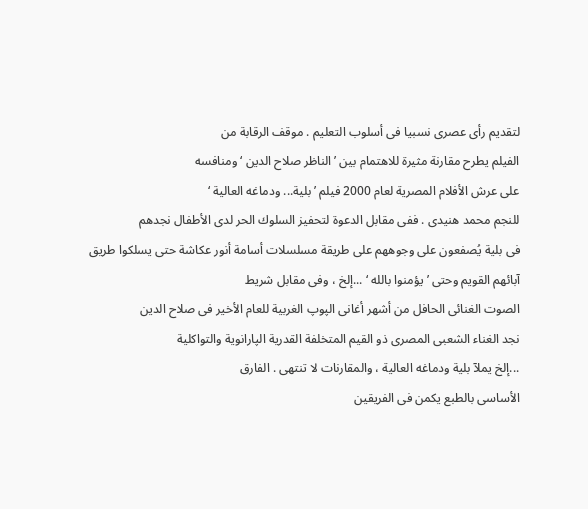لتقديم رأى عصرى نسبيا فى أسلوب التعليم . موقف الرقابة من
الفيلم يطرح مقارنة مثيرة للاهتمام بين ’ الناظر صلاح الدين ‘ ومنافسه
على عرش الأفلام المصرية لعام 2000 فيلم ’ بلية... ودماغه العالية ‘
للنجم محمد هنيدى . ففى مقابل الدعوة لتحفيز السلوك الحر لدى الأطفال نجدهم
فى بلية يُصفعون على وجوههم على طريقة مسلسلات أسامة أنور عكاشة حتى يسلكوا طريق
آبائهم القويم وحتى ’ يؤمنوا بالله ‘ ...إلخ ، وفى مقابل شريط
الصوت الغنائى الحافل من أشهر أغانى الپوپ الغربية للعام الأخير فى صلاح الدين
نجد الغناء الشعبى المصرى ذو القيم المتخلفة القدرية الپارانوية والتواكلية
...إلخ يملآ بلية ودماغه العالية ، والمقارنات لا تنتهى . الفارق
الأساسى بالطبع يكمن فى الفريقين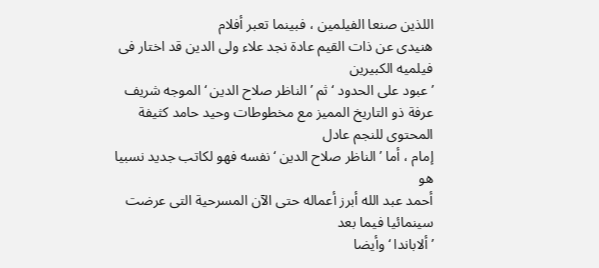اللذين صنعا الفيلمين ، فبينما تعبر أفلام
هنيدى عن ذات القيم عادة نجد علاء ولى الدين قد اختار فى فيلميه الكبيرين
’ عبود على الحدود ‘ ثم ’ الناظر صلاح الدين ‘ الموجه شريف
عرفة ذو التاريخ المميز مع مخطوطات وحيد حامد كثيفة المحتوى للنجم عادل
إمام ، أما ’ الناظر صلاح الدين ‘ نفسه فهو لكاتب جديد نسبيا هو
أحمد عبد الله أبرز أعماله حتى الآن المسرحية التى عرضت سينمائيا فيما بعد
’ ألاباندا ‘ وأيضا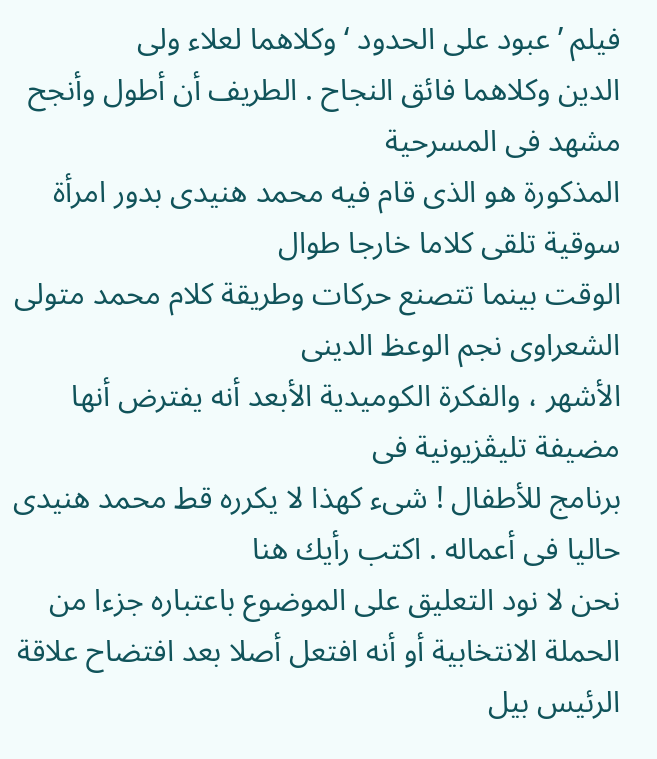فيلم ’عبود على الحدود ‘ وكلاهما لعلاء ولى
الدين وكلاهما فائق النجاح . الطريف أن أطول وأنجح مشهد فى المسرحية
المذكورة هو الذى قام فيه محمد هنيدى بدور امرأة سوقية تلقى كلاما خارجا طوال
الوقت بينما تتصنع حركات وطريقة كلام محمد متولى الشعراوى نجم الوعظ الدينى
الأشهر ، والفكرة الكوميدية الأبعد أنه يفترض أنها مضيفة تليڤزيونية فى
برنامج للأطفال ! شىء كهذا لا يكرره قط محمد هنيدى حاليا فى أعماله . اكتب رأيك هنا
نحن لا نود التعليق على الموضوع باعتباره جزءا من
الحملة الانتخابية أو أنه افتعل أصلا بعد افتضاح علاقة الرئيس بيل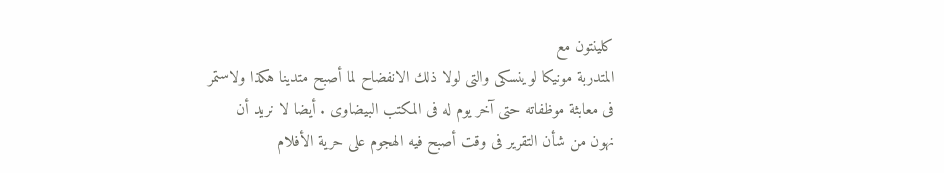كلينتون مع
المتدربة مونيكا لوينسكى والتى لولا ذلك الانفضاح لما أصبح متدينا هكذا ولاستمر
فى معابثة موظفاته حتى آخر يوم له فى المكتب البيضاوى . أيضا لا نريد أن
نهون من شأن التقرير فى وقت أصبح فيه الهجوم على حرية الأفلام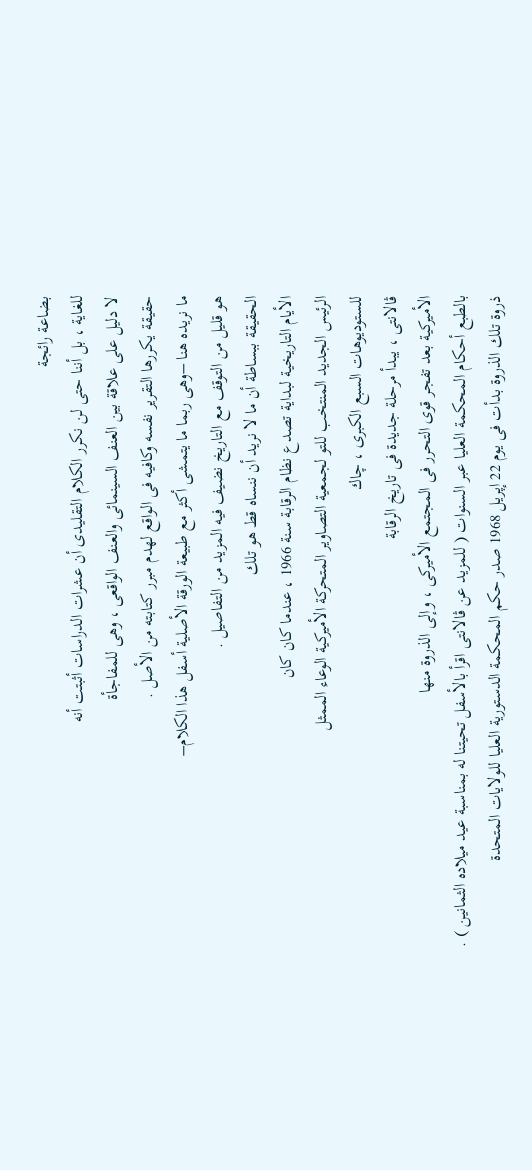بضاعة رائجة
للغاية ، بل أننا حتى لن نكرر الكلام التقليدى أن عشرات الدراسات أثبتت أنه
لا دليل على علاقة بين العنف السينمائى والعنف الواقعى ، وهى للمفاجأة
حقيقة يكررها التقرير نفسه وكافيه فى الواقع لهدم مبرر كتابته من الأصل .
ما نريده هنا –وهى ربما ما يتمشى أكثر مع طبيعة الورقة الأصلية أسفل هذا الكلام–
هو قليل من التوقف مع التاريخ نضيف فيه المزيد من التفاصيل .
الحقيقة ببساطة أن ما لا نريد أن ننساه قط هو تلك
الأيام التاريخية لبداية تصدع نظام الرقابة سنة 1966 ، عندما كان كان
الرئيس الجديد المنتخب للتو لجمعية التصاوير المتحركة الأميركية الوعاء الممثل
للستوديوهات السبع الكبرى ، چاك
ڤالانتى ، يبدأ مرحلة جديدة فى تاريخ الرقابة
الأميركية بعد تفجر قوى التحرر فى المجتمع الأميركى ، وإلى الذروة منها
بالطبع أحكام المحكمة العليا عبر السنوات ( للمزيد عن ڤالانتى اقرأ بالأسفل تحيتنا له بمناسبة عيد ميلاده الثمانين ) .
ذروة تلك الذروة بدأت فى يوم 22 إپريل 1968 صدر حكم المحكمة الدستورية العليا للولايات المتحدة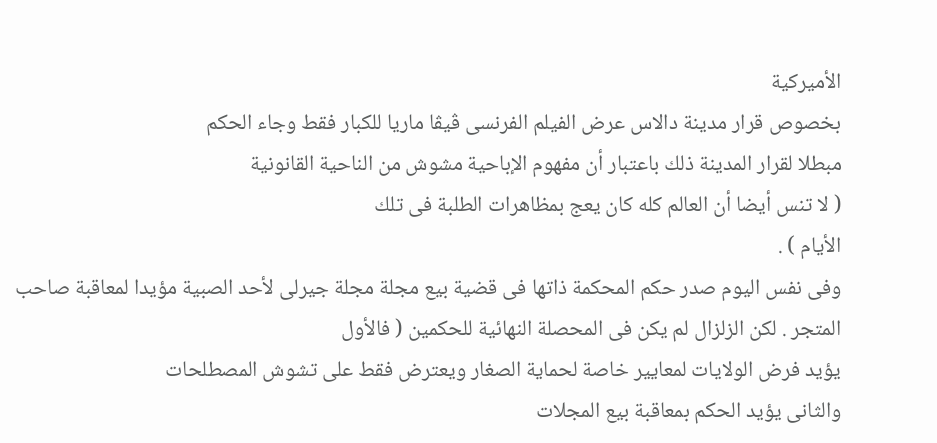الأميركية
بخصوص قرار مدينة دالاس عرض الفيلم الفرنسى ڤيڤا ماريا للكبار فقط وجاء الحكم
مبطلا لقرار المدينة ذلك باعتبار أن مفهوم الإباحية مشوش من الناحية القانونية
( لا تنس أيضا أن العالم كله كان يعج بمظاهرات الطلبة فى تلك
الأيام ) .
وفى نفس اليوم صدر حكم المحكمة ذاتها فى قضية بيع مجلة مجلة جيرلى لأحد الصبية مؤيدا لمعاقبة صاحب
المتجر . لكن الزلزال لم يكن فى المحصلة النهائية للحكمين ( فالأول
يؤيد فرض الولايات لمعايير خاصة لحماية الصغار ويعترض فقط على تشوش المصطلحات
والثانى يؤيد الحكم بمعاقبة بيع المجلات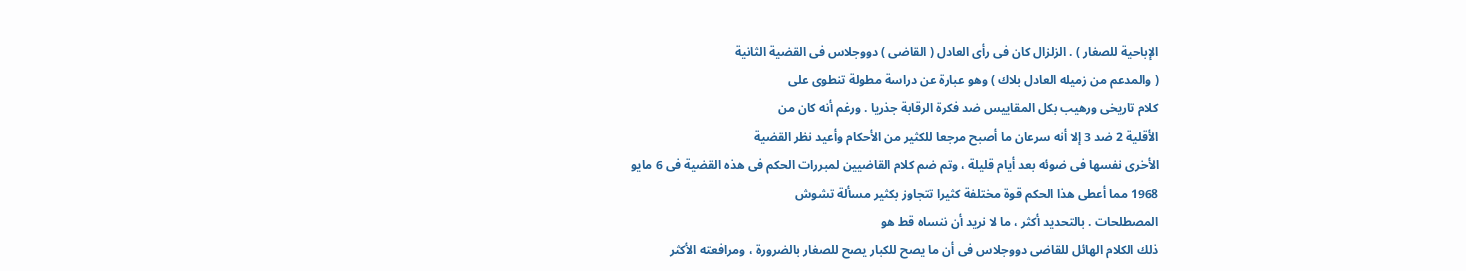الإباحية للصغار ) . الزلزال كان فى رأى العادل ( القاضى ) دووجلاس فى القضية الثانية
( والمدعم من زميله العادل بلاك ) وهو عبارة عن دراسة مطولة تنطوى على
كلام تاريخى ورهيب بكل المقاييس ضد فكرة الرقابة جذريا . ورغم أنه كان من
الأقلية 2 ضد 3 إلا أنه سرعان ما أصبح مرجعا للكثير من الأحكام وأعيد نظر القضية
الأخرى نفسها فى ضوئه بعد أيام قليلة ، وتم ضم كلام القاضيين لمبررات الحكم فى هذه القضية فى 6 مايو
1968 مما أعطى هذا الحكم قوة مختلفة كثيرا تتجاوز بكثير مسألة تشوش
المصطلحات . بالتحديد أكثر ، ما لا نريد أن ننساه قط هو
ذلك الكلام الهائل للقاضى دووجلاس فى أن ما يصح للكبار يصح للصغار بالضرورة ، ومرافعته الأكثر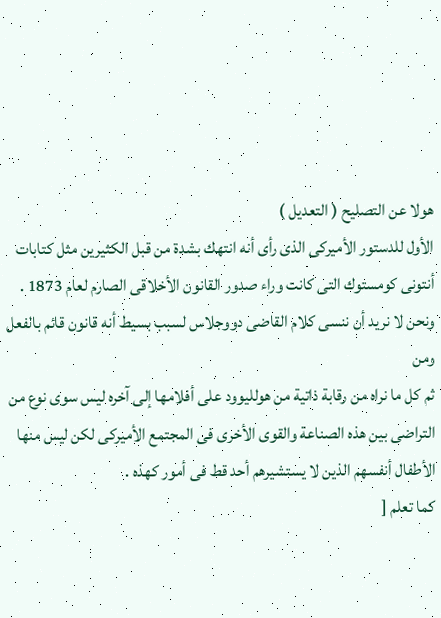هولا عن التصليح ( التعديل )
الأول للدستور الأميركى الذى رأى أنه انتهك بشدة من قبل الكثيرين مثل كتابات
أنتونى كومستوك التى كانت وراء صدور القانون الأخلاقى الصارم لعام 1873 .
ونحن لا نريد أن ننسى كلام القاضى دووجلاس لسبب بسيط أنه قانون قائم بالفعل ومن
ثم كل ما نراه من رقابة ذاتية من هولليوود على أفلامها إلى آخره ليس سوى نوع من
التراضى بين هذه الصناعة والقوى الأخرى فى المجتمع الأميركى لكن ليس منها
الأطفال أنفسهم الذين لا يستشيرهم أحد قط فى أمور كهذه .
كما تعلم [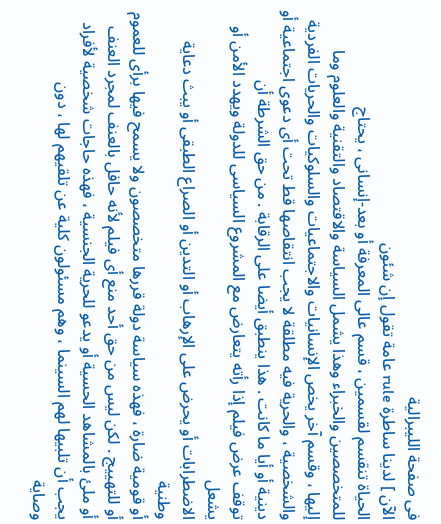فى صفحة الليبرالية
الآن ] لدينا ساطرة rule عامة تقول إن شئون
الحياة تنقسم لقسمين ، قسم عالى المعرفة أو بعد‑إنسانى ، يحتاج
للمتخصصين والخبراء وهذا يشمل السياسة والاقتصاد والتقنية والعلوم وما
إليها ، وقسم آخر يخص الإنسانيات والاجتماعيات والسلوكيات والحريات الفردية
والشخصية ، والحرية فيه مطلقة لا يجب انتقاصها قط تحت أى دعوى اجتماعية أو
دينية أو أيا ما كانت . هذا ينطبق أيضا على الرقابة . من حق الشرطة أن
توقف عرض فيلم إذا رأته يتعارض مع المشروع السياسى للدولة ويهدد الأمن أو يشعل
الاضطرابات أو يحرض على الإرهاب أو التدين أو الصراع الطبقى أو يبث دعاية وطنية
أو قومية ضارة ، فهذه سياسة دولة قررها متخصصون ولا يسمح فيها برأى للعموم
أو للتهييج . لكن ليس من حق أحد منع أى فيلم لأنه حافل بالعنف لمجرد العنف
أو ملئ بالمشاهد الحسية أو يدعو للحرية الجنسية ، فهذه حاجات شخصية لأفراد
يجب أن تلبيها لهم السينما ، وهم مسئولون كلية عن تلقيهم لها ، دون
وصاية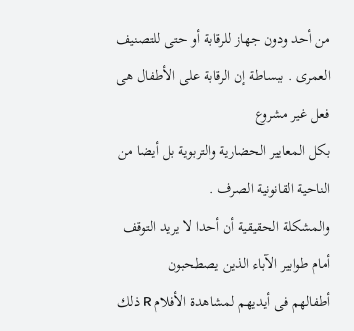من أحد ودون جهاز للرقابة أو حتى للتصنيف العمرى . ببساطة إن الرقابة على الأطفال هى فعل غير مشروع
بكل المعايير الحضارية والتربوية بل أيضا من الناحية القانونية الصرف .
والمشكلة الحقيقية أن أحدا لا يريد التوقف أمام طوابير الآباء الذين يصطحبون
أطفالهم فى أيديهم لمشاهدة الأفلام R ذلك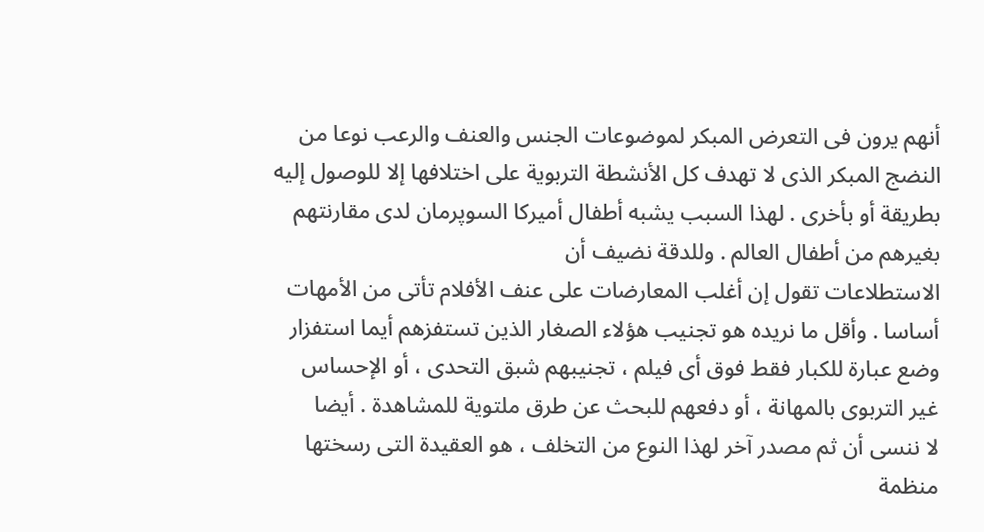أنهم يرون فى التعرض المبكر لموضوعات الجنس والعنف والرعب نوعا من
النضج المبكر الذى لا تهدف كل الأنشطة التربوية على اختلافها إلا للوصول إليه
بطريقة أو بأخرى . لهذا السبب يشبه أطفال أميركا السوپرمان لدى مقارنتهم
بغيرهم من أطفال العالم . وللدقة نضيف أن
الاستطلاعات تقول إن أغلب المعارضات على عنف الأفلام تأتى من الأمهات
أساسا . وأقل ما نريده هو تجنيب هؤلاء الصغار الذين تستفزهم أيما استفزار
وضع عبارة للكبار فقط فوق أى فيلم ، تجنيبهم شبق التحدى ، أو الإحساس
غير التربوى بالمهانة ، أو دفعهم للبحث عن طرق ملتوية للمشاهدة . أيضا
لا ننسى أن ثم مصدر آخر لهذا النوع من التخلف ، هو العقيدة التى رسختها
منظمة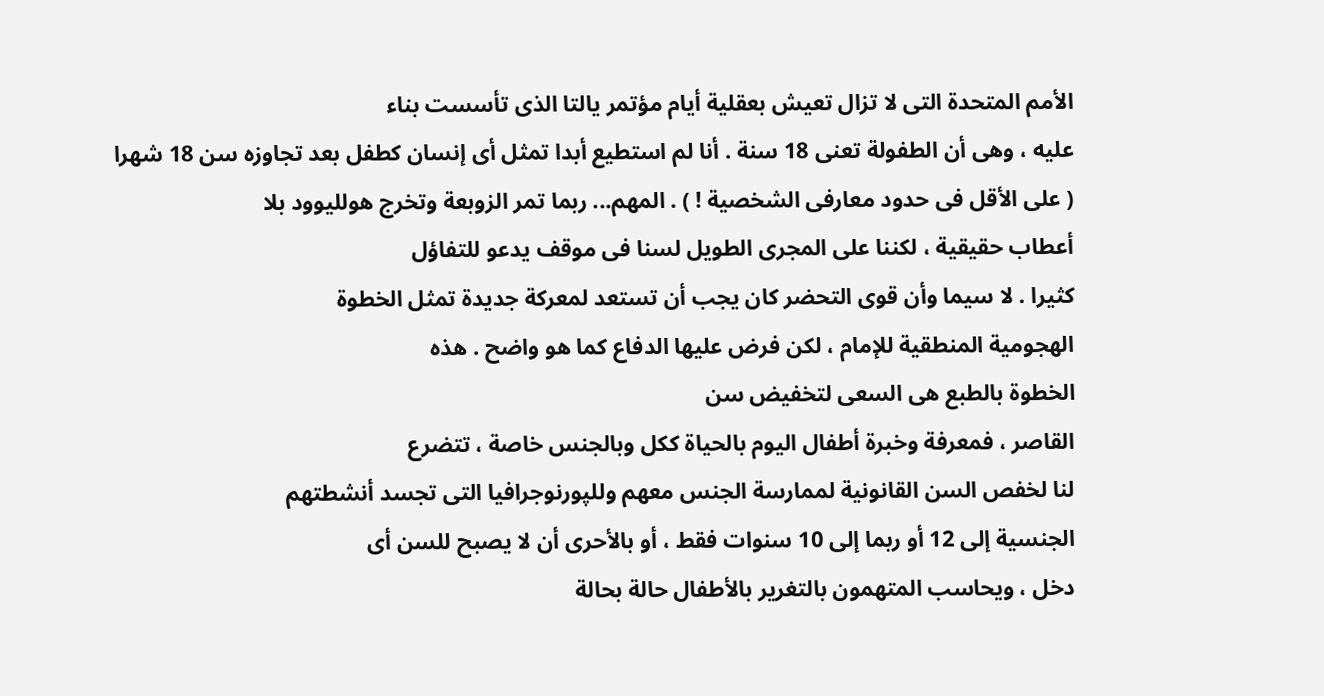الأمم المتحدة التى لا تزال تعيش بعقلية أيام مؤتمر يالتا الذى تأسست بناء
عليه ، وهى أن الطفولة تعنى 18 سنة . أنا لم استطيع أبدا تمثل أى إنسان كطفل بعد تجاوزه سن 18 شهرا
( على الأقل فى حدود معارفى الشخصية ! ) . المهم... ربما تمر الزوبعة وتخرج هولليوود بلا
أعطاب حقيقية ، لكننا على المجرى الطويل لسنا فى موقف يدعو للتفاؤل
كثيرا . لا سيما وأن قوى التحضر كان يجب أن تستعد لمعركة جديدة تمثل الخطوة
الهجومية المنطقية للإمام ، لكن فرض عليها الدفاع كما هو واضح . هذه
الخطوة بالطبع هى السعى لتخفيض سن
القاصر ، فمعرفة وخبرة أطفال اليوم بالحياة ككل وبالجنس خاصة ، تتضرع
لنا لخفص السن القانونية لممارسة الجنس معهم وللپورنوجرافيا التى تجسد أنشطتهم
الجنسية إلى 12 أو ربما إلى 10 سنوات فقط ، أو بالأحرى أن لا يصبح للسن أى
دخل ، ويحاسب المتهمون بالتغرير بالأطفال حالة بحالة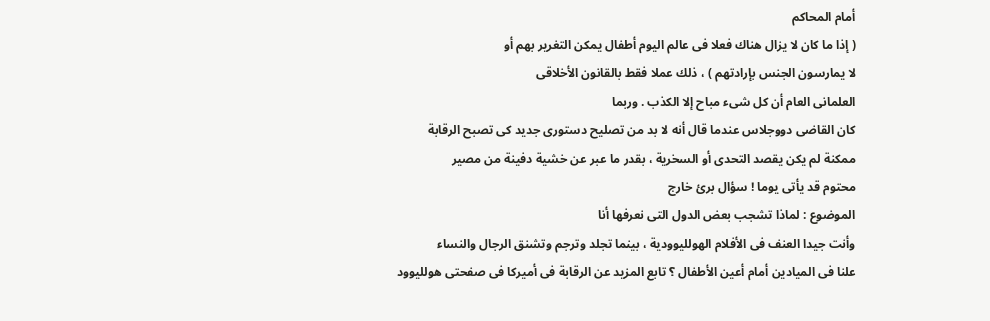أمام المحاكم
( إذا ما كان لا يزال هناك فعلا فى عالم اليوم أطفال يمكن التغرير بهم أو
لا يمارسون الجنس بإرادتهم ) ، ذلك عملا فقط بالقانون الأخلاقى
العلمانى العام أن كل شىء مباح إلا الكذب . وربما
كان القاضى دووجلاس عندما قال أنه لا بد من تصليح دستورى جديد كى تصبح الرقابة
ممكنة لم يكن يقصد التحدى أو السخرية ، بقدر ما عبر عن خشية دفينة من مصير
محتوم قد يأتى يوما ! سؤال برئ خارج
الموضوع : لماذا تشجب بعض الدول التى نعرفها أنا
وأنت جيدا العنف فى الأفلام الهولليوودية ، بينما تجلد وترجم وتشنق الرجال والنساء
علنا فى الميادين أمام أعين الأطفال ؟ تابع المزيد عن الرقابة فى أميركا فى صفحتى هولليوود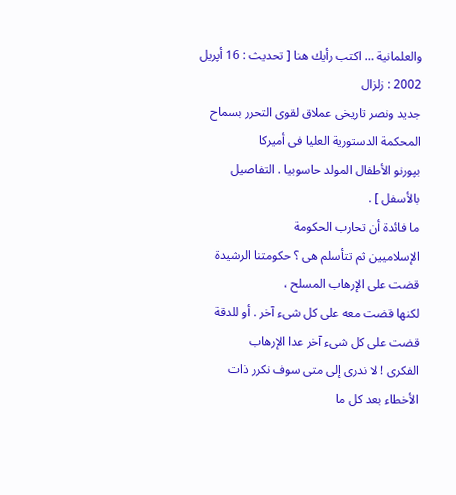والعلمانية … اكتب رأيك هنا [ تحديث : 16 أپريل 2002 : زلزال
جديد ونصر تاريخى عملاق لقوى التحرر بسماح المحكمة الدستورية العليا فى أميركا
بپورنو الأطفال المولد حاسوبيا . التفاصيل بالأسفل ] .
ما فائدة أن تحارب الحكومة
الإسلاميين ثم تتأسلم هى ؟ حكومتنا الرشيدة قضت على الإرهاب المسلح ،
لكنها قضت معه على كل شىء آخر . أو للدقة قضت على كل شىء آخر عدا الإرهاب
الفكرى ! لا ندرى إلى متى سوف نكرر ذات الأخطاء بعد كل ما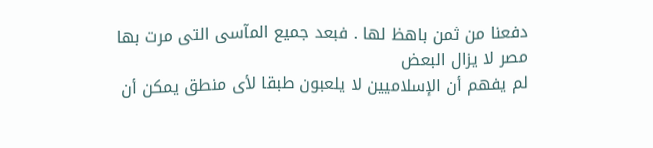دفعنا من ثمن باهظ لها . فبعد جميع المآسى التى مرت بها مصر لا يزال البعض
لم يفهم أن الإسلاميين لا يلعبون طبقا لأى منطق يمكن أن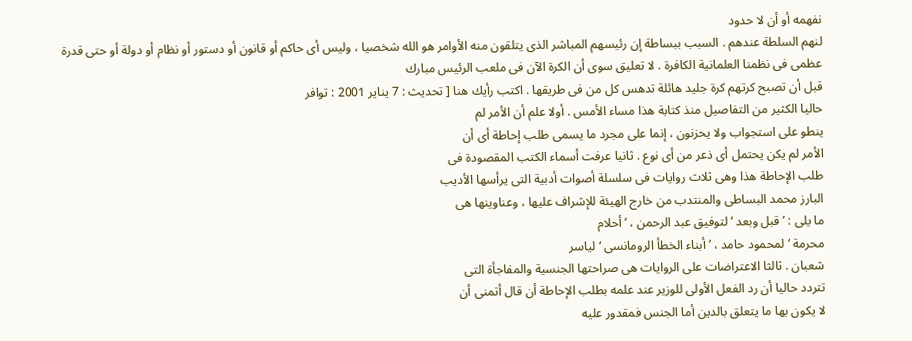نفهمه أو أن لا حدود
لنهم السلطة عندهم . السبب ببساطة إن رئيسهم المباشر الذى يتلقون منه الأوامر هو الله شخصيا ، وليس أى حاكم أو قانون أو دستور أو نظام أو دولة أو حتى قدرة
عظمى فى نظمنا العلمانية الكافرة . لا تعليق سوى أن الكرة الآن فى ملعب الرئيس مبارك
قبل أن تصبح كرتهم كرة جليد هائلة تدهس كل من فى طريقها . اكتب رأيك هنا [ تحديث : 7 يناير 2001 : توافر
حاليا الكثير من التفاصيل منذ كتابة هذا مساء الأمس . أولا علم أن الأمر لم
ينطو على استجواب ولا يحزنون ، إنما على مجرد ما يسمى طلب إحاطة أى أن
الأمر لم يكن يحتمل أى ذعر من أى نوع . ثانيا عرفت أسماء الكتب المقصودة فى
طلب الإحاطة هذا وهى ثلاث روايات فى سلسلة أصوات أدبية التى يرأسها الأديب
البارز محمد البساطى والمنتدب من خارج الهيئة للإشراف عليها ، وعناوينها هى
ما يلى : ’ قبل وبعد ‘ لتوفيق عبد الرحمن ، ’ أحلام
محرمة ‘ لمحمود حامد ، ’ أبناء الخطأ الرومانسى ‘ لياسر
شعبان . ثالثا الاعتراضات على الروايات هى صراحتها الجنسية والمفاجأة التى
تتردد حاليا أن رد الفعل الأولى للوزير عند علمه بطلب الإحاطة أن قال أتمنى أن
لا يكون بها ما يتعلق بالدين أما الجنس فمقدور عليه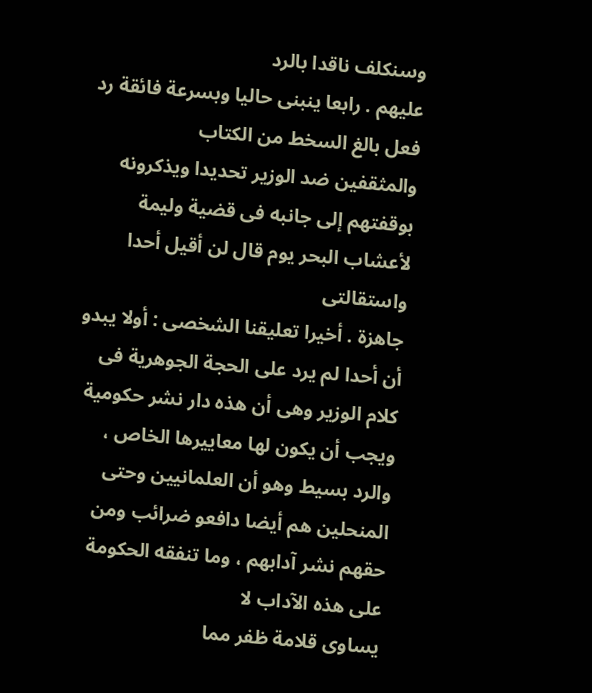وسنكلف ناقدا بالرد
عليهم . رابعا ينبنى حاليا وبسرعة فائقة رد فعل بالغ السخط من الكتاب
والمثقفين ضد الوزير تحديدا ويذكرونه بوقفتهم إلى جانبه فى قضية وليمة لأعشاب البحر يوم قال لن أقيل أحدا واستقالتى
جاهزة . أخيرا تعليقنا الشخصى : أولا يبدو
أن أحدا لم يرد على الحجة الجوهرية فى كلام الوزير وهى أن هذه دار نشر حكومية
ويجب أن يكون لها معاييرها الخاص ، والرد بسيط وهو أن العلمانيين وحتى المنحلين هم أيضا دافعو ضرائب ومن حقهم نشر آدابهم ، وما تنفقه الحكومة على هذه الآداب لا
يساوى قلامة ظفر مما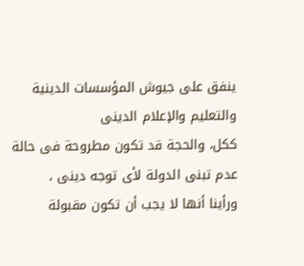ينفق على جيوش المؤسسات الدينية والتعليم والإعلام الدينى
ككل، والحجة قد تكون مطروحة فى حالة عدم تبنى الدولة لأى توجه دينى ،
ورأينا أنها لا يجب أن تكون مقبولة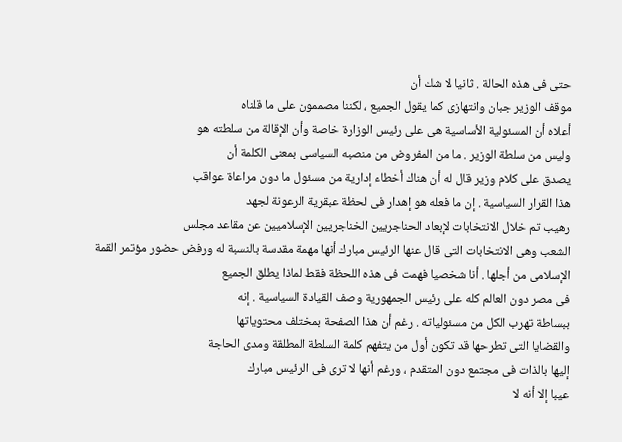حتى فى هذه الحالة . ثانيا لا شك أن
موقف الوزير جبان وانتهازى كما يقول الجميع ، لكننا مصممون على ما قلناه
أعلاه أن المسئولية الأساسية هى على رئيس الوزارة خاصة وأن الإقالة من سلطته هو
وليس من سلطة الوزير . ما من المفروض من منصبه السياسى بمعنى الكلمة أن
يصدق على كلام وزير قال له أن هناك أخطاء إدارية من مسئول ما دون مراعاة عواقب
هذا القرار السياسية . إن ما فعله هو إهدار فى لحظة عبقرية الرعونة لجهد
رهيب تم خلال الانتخابات لإبعاد الحناجريين الخناجريين الإسلاميين عن مقاعد مجلس
الشعب وهى الانتخابات التى قال عنها الرئيس مبارك أنها مهمة مقدسة بالنسبة له ورفض حضور مؤتمر القمة
الإسلامى من أجلها . أنا شخصيا فهمت فى هذه اللحظة فقط لماذا يطلق الجميع
فى مصر دون العالم كله على رئيس الجمهورية وصف القيادة السياسية . إنه
ببساطة تهرب الكل من مسئولياته . رغم أن هذا الصفحة بمختلف محتوياتها
والقضايا التى تطرحها قد تكون أول من يتفهم كلمة السلطة المطلقة ومدى الحاجة
إليها بالذات فى مجتمع دون المتقدم ، ورغم أنها لا ترى فى الرئيس مبارك
عيبا إلا أنه لا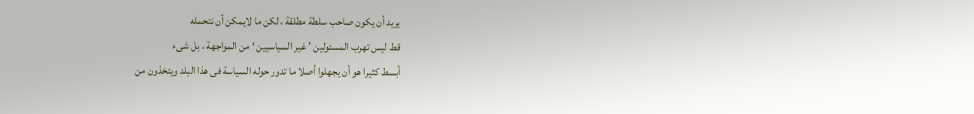يريد أن يكون صاحب سلطة مطلقة ، لكن ما لايمكن أن نتحمله
قط ليس تهرب المسئولين ’ غير السياسيين ‘ من المواجهة ، بل شىء
أبسط كثيرا هو أن يجهلوا أصلا ما تدور حوله السياسة فى هذا البلد ويتخذون من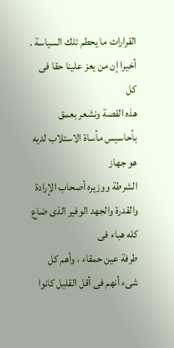القرارات ما يحطم تلك السياسة . أخيرا إن من يعز علينا حقا فى كل
هذه القصة ونشعر بعمق بأحاسيس مأساة الاستلاب لديه هو جهاز
الشرطة ووزيره أصحاب الإرادة والقدرة والجهد الوفير الذى ضاع كله هباء فى
طرفة عين حمقاء ، وأهم كل شىء أنهم فى أقل القليل كانوا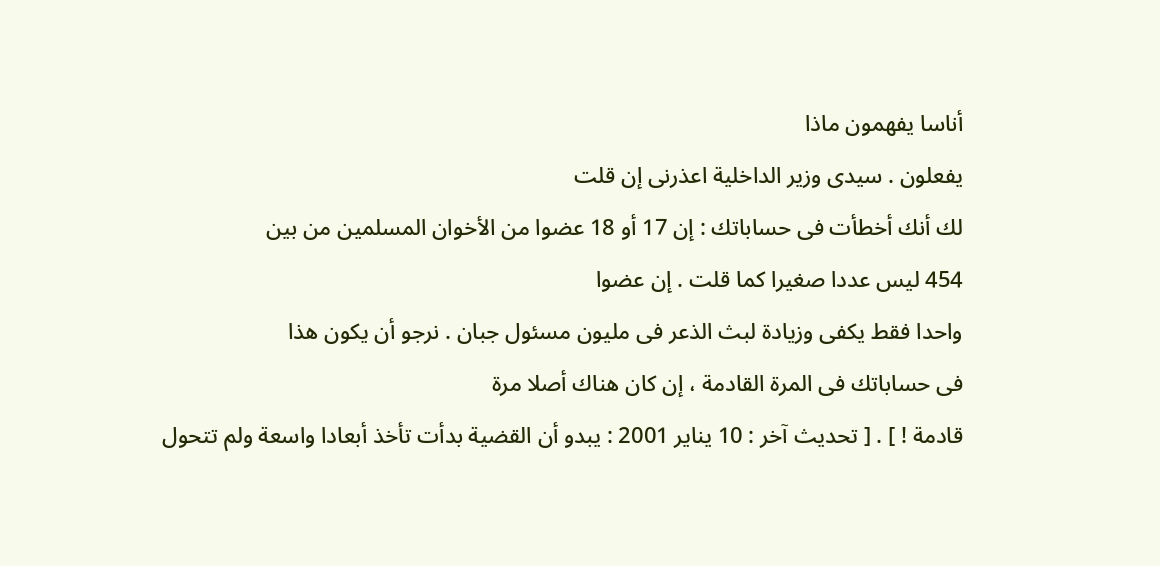أناسا يفهمون ماذا
يفعلون . سيدى وزير الداخلية اعذرنى إن قلت
لك أنك أخطأت فى حساباتك : إن 17 أو 18 عضوا من الأخوان المسلمين من بين
454 ليس عددا صغيرا كما قلت . إن عضوا
واحدا فقط يكفى وزيادة لبث الذعر فى مليون مسئول جبان . نرجو أن يكون هذا
فى حساباتك فى المرة القادمة ، إن كان هناك أصلا مرة
قادمة ! ] . [ تحديث آخر : 10 يناير 2001 : يبدو أن القضية بدأت تأخذ أبعادا واسعة ولم تتحول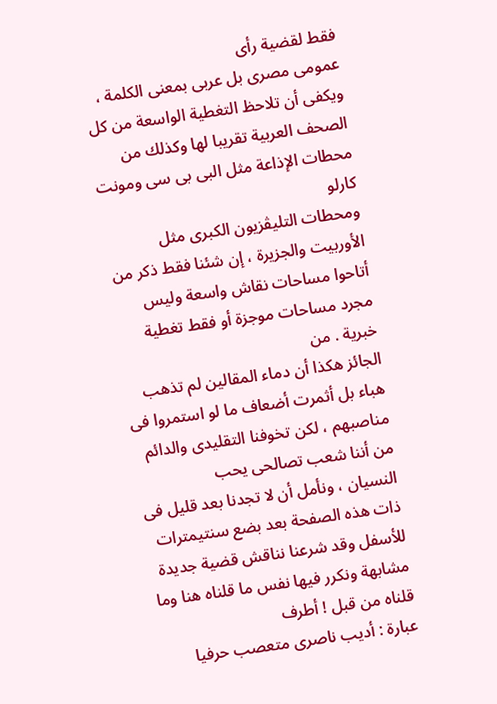فقط لقضية رأى
عمومى مصرى بل عربى بمعنى الكلمة ، ويكفى أن تلاحظ التغطية الواسعة من كل
الصحف العربية تقريبا لها وكذلك من محطات الإذاعة مثل البى بى سى ومونت كارلو
ومحطات التليڤزيون الكبرى مثل الأوربيت والجزيرة ، إن شئنا فقط ذكر من
أتاحوا مساحات نقاش واسعة وليس مجرد مساحات موجزة أو فقط تغطية خبرية . من
الجائز هكذا أن دماء المقالين لم تذهب هباء بل أثمرت أضعاف ما لو استمروا فى
مناصبهم ، لكن تخوفنا التقليدى والدائم من أننا شعب تصالحى يحب
النسيان ، ونأمل أن لا تجدنا بعد قليل فى ذات هذه الصفحة بعد بضع سنتيمترات
للأسفل وقد شرعنا نناقش قضية جديدة مشابهة ونكرر فيها نفس ما قلناه هنا وما
قلناه من قبل ! أطرف
عبارة : أديب ناصرى متعصب حرفيا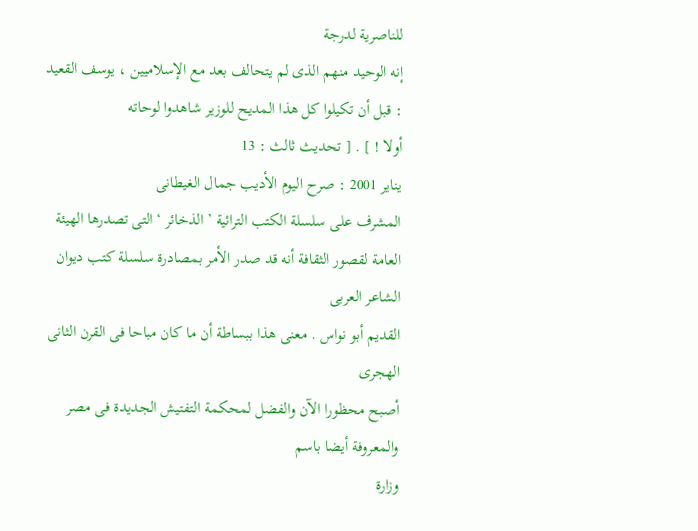للناصرية لدرجة
إنه الوحيد منهم الذى لم يتحالف بعد مع الإسلاميين ، يوسف القعيد : قبل أن تكيلوا كل هذا المديح للوزير شاهدوا لوحاته
أولا ! ] . [ تحديث ثالث : 13
يناير 2001 : صرح اليوم الأديب جمال الغيطانى
المشرف على سلسلة الكتب الترائية ’ الذخائر ‘ التى تصدرها الهيئة
العامة لقصور الثقافة أنه قد صدر الأمر بمصادرة سلسلة كتب ديوان الشاعر العربى
القديم أبو نواس . معنى هذا ببساطة أن ما كان مباحا فى القرن الثانى الهجرى
أصبح محظورا الآن والفضل لمحكمة التفتيش الجديدة فى مصر والمعروفة أيضا باسم
وزارة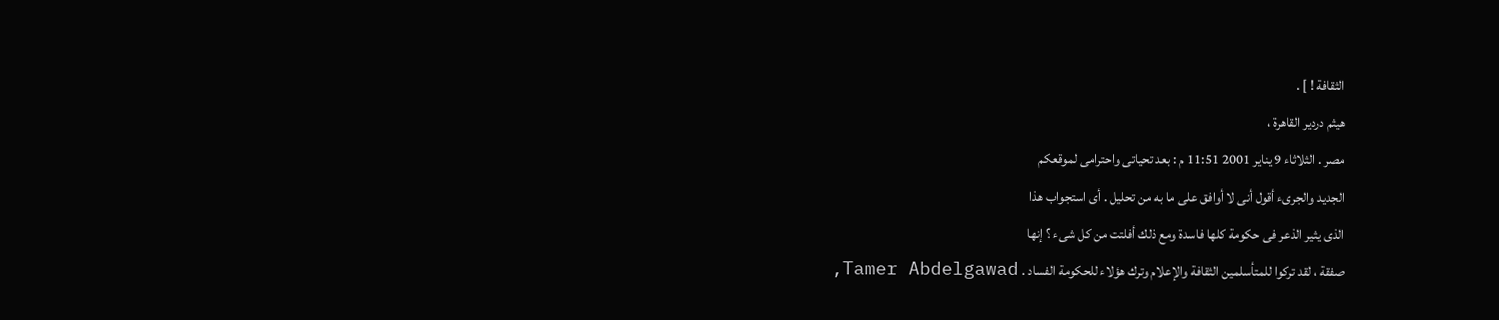الثقافة ! ] .
هيثم دردير القاهرة ،
مصر . الثلاثاء 9 يناير 2001 11:51 م : بعد تحياتى واحترامى لموقعكم
الجديد والجرىء أقول أنى لا أوافق على ما به من تحليل . أى استجواب هذا
الذى يثير الذعر فى حكومة كلها فاسدة ومع ذلك أفلتت من كل شىء ؟ إنها
صفقة ، لقد تركوا للمتأسلمين الثقافة والإعلام وترك هؤلاء للحكومة الفساد . Tamer Abdelgawad,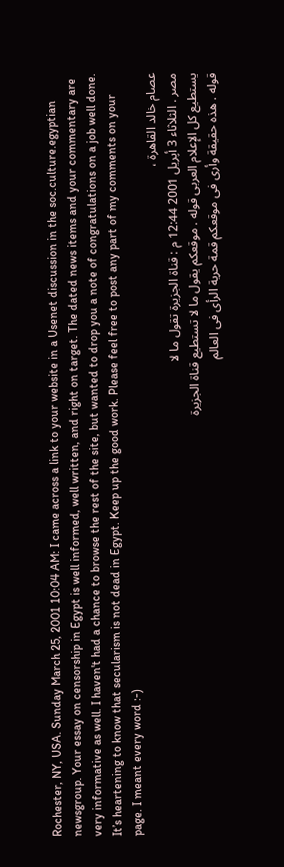Rochester, NY, USA. Sunday March 25, 2001 10:04 AM: I came across a link to your website in a Usenet discussion in the soc.culture.egyptian newsgroup. Your essay on censorship in Egypt is well informed, well written, and right on target. The dated news items and your commentary are very informative as well. I haven't had a chance to browse the rest of the site, but wanted to drop you a note of congratulations on a job well done. It’s heartening to know that secularism is not dead in Egypt. Keep up the good work. Please feel free to post any part of my comments on your page. I meant every word :-)
عصام خالد القاهرة ،
مصر . الثلاثاء 3 أپريل 2001 12:44 م : قناة الجزيرة تقول ما لا
يستطيع كل الإعلام العربى قوله . موقعكم يقول ما لا تستطيع قناة الجزيرة
قوله . هذه حقيقة وأرى فى موقعكم قمة حرية الرأى فى العالم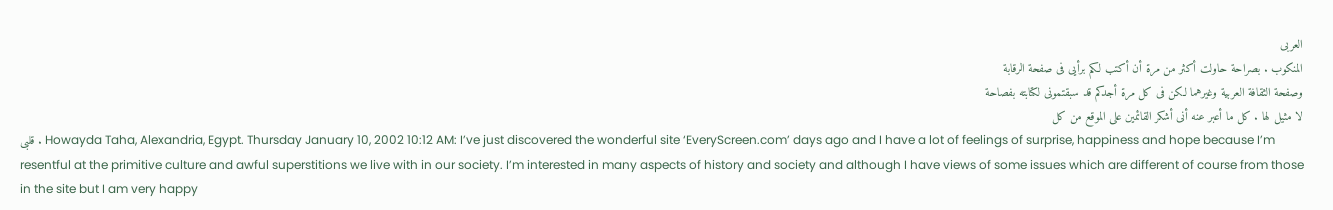العربى
المنكوب . بصراحة حاولت أكثر من مرة أن أكتب لكم برأيى فى صفحة الرقابة
وصفحة الثقافة العربية وغيرهما لكن فى كل مرة أجدكم قد سبقتمونى لكتابته بفصاحة
لا مثيل لها . كل ما أعبر عنه أنى أشكر القائمين على الموقع من كل
قلبى . Howayda Taha, Alexandria, Egypt. Thursday January 10, 2002 10:12 AM: I’ve just discovered the wonderful site ‘EveryScreen.com’ days ago and I have a lot of feelings of surprise, happiness and hope because I’m resentful at the primitive culture and awful superstitions we live with in our society. I’m interested in many aspects of history and society and although I have views of some issues which are different of course from those in the site but I am very happy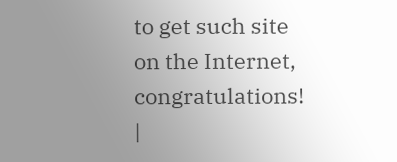to get such site on the Internet, congratulations!
|